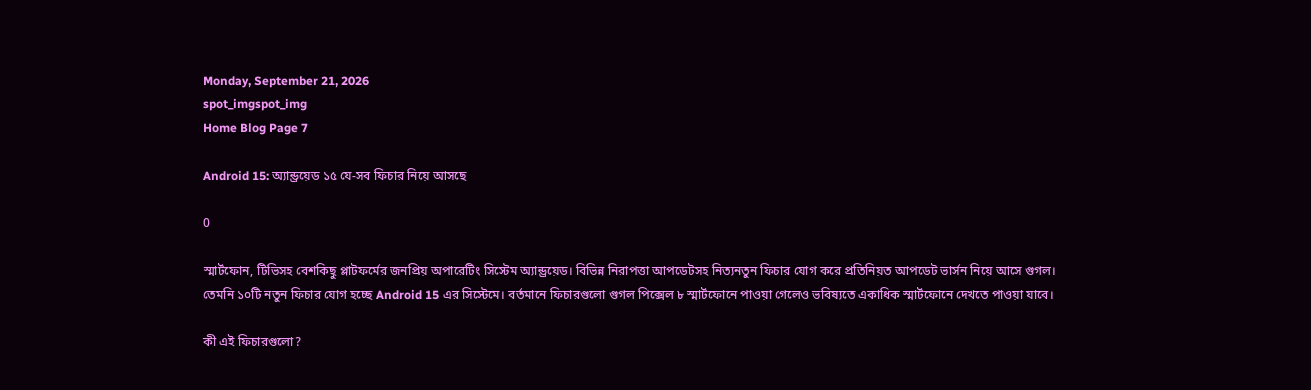Monday, September 21, 2026
spot_imgspot_img
Home Blog Page 7

Android 15: অ্যান্ড্রয়েড ১৫ যে-সব ফিচার নিয়ে আসছে

0

স্মার্টফোন, টিভিসহ বেশকিছু প্লাটফর্মের জনপ্রিয় অপারেটিং সিস্টেম অ্যান্ড্রয়েড। বিভিন্ন নিরাপত্তা আপডেটসহ নিত্যনতুন ফিচার যোগ করে প্রতিনিয়ত আপডেট ভার্সন নিয়ে আসে গুগল। তেমনি ১০টি নতুন ফিচার যোগ হচ্ছে Android 15 এর সিস্টেমে। বর্তমানে ফিচারগুলো গুগল পিক্সেল ৮ স্মার্টফোনে পাওয়া গেলেও ভবিষ্যতে একাধিক স্মার্টফোনে দেখতে পাওয়া যাবে।

কী এই ফিচারগুলো?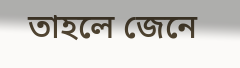তাহলে জেনে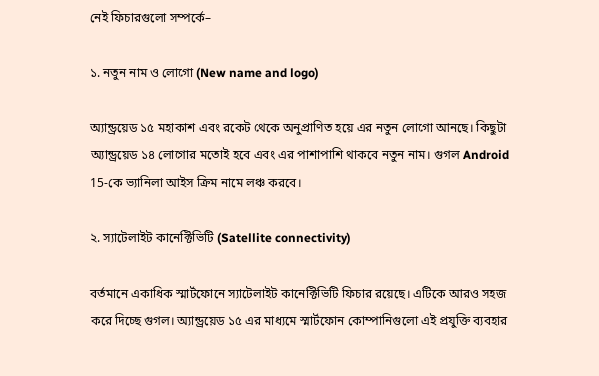নেই ফিচারগুলো সম্পর্কে–

১. নতুন নাম ও লোগো (New name and logo)

অ্যান্ড্রয়েড ১৫ মহাকাশ এবং রকেট থেকে অনুপ্রাণিত হয়ে এর নতুন লোগো আনছে। কিছুটা অ্যান্ড্রয়েড ১৪ লোগোর মতোই হবে এবং এর পাশাপাশি থাকবে নতুন নাম। গুগল Android 15-কে ভ্যানিলা আইস ক্রিম নামে লঞ্চ করবে।

২. স্যাটেলাইট কানেক্টিভিটি (Satellite connectivity)

বর্তমানে একাধিক স্মার্টফোনে স্যাটেলাইট কানেক্টিভিটি ফিচার রয়েছে। এটিকে আরও সহজ করে দিচ্ছে গুগল। অ্যান্ড্রয়েড ১৫ এর মাধ্যমে স্মার্টফোন কোম্পানিগুলো এই প্রযুক্তি ব্যবহার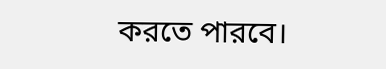করতে পারবে।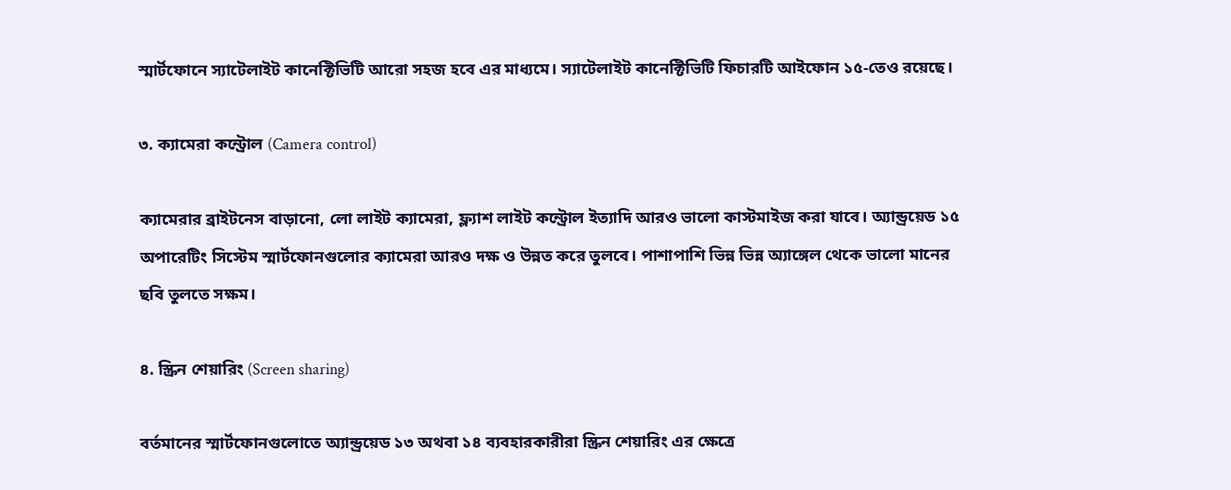স্মার্টফোনে স্যাটেলাইট কানেক্টিভিটি আরো সহজ হ‌বে এর মাধ্যমে। স্যাটেলাইট কানেক্টিভিটি ফিচারটি আইফোন ১৫-তেও রয়েছে।

৩. ক্যামেরা কন্ট্রোল (Camera control)

ক্যামেরার ব্রাইটনেস বাড়ানো, লো লাইট ক্যামেরা, ফ্ল্যাশ লাইট কন্ট্রোল ইত্যাদি আরও ভালো কাস্টমাইজ করা যাবে। অ্যান্ড্রয়েড ১৫ অপারেটিং সিস্টেম স্মার্টফোনগুলোর ক্যামেরা আরও দক্ষ ও উন্নত করে তুলবে। পাশাপাশি ভিন্ন ভিন্ন অ্যাঙ্গেল থেকে ভালো মানের ছবি তুলতে সক্ষম।

৪. স্ক্রিন শেয়ারিং (Screen sharing)

বর্তমানের স্মার্টফোনগুলোতে অ্যান্ড্রয়েড ১৩ অথবা ১৪ ব্যবহারকারীরা স্ক্রিন শেয়ারিং এর ক্ষেত্রে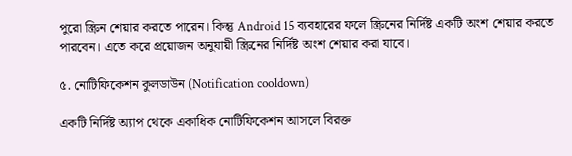পুরো স্ক্রিন শেয়ার করতে পারেন। কিন্তু Android 15 ব্যবহারের ফলে স্ক্রিনের নির্দিষ্ট একটি অংশ শেয়ার করতে পারবেন। এতে করে প্রয়োজন অনুযায়ী স্ক্রিনের নির্দিষ্ট অংশ শেয়ার করা যাবে।

৫. নোটিফিকেশন কুলডাউন (Notification cooldown)

একটি নির্দিষ্ট অ্যাপ থেকে একাধিক নোটিফিকেশন আসলে বিরক্ত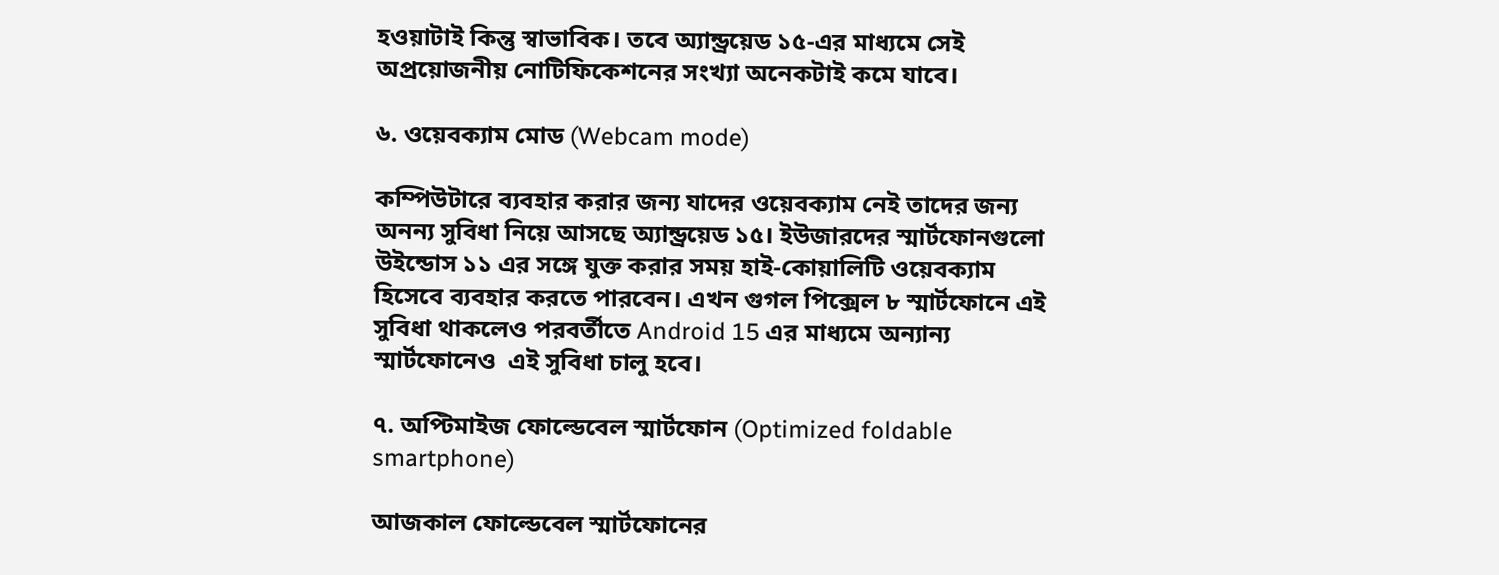হওয়াটাই কিন্তু স্বাভাবিক। তবে অ্যান্ড্রয়েড ১৫-এর মাধ্যমে সেই অপ্রয়োজনীয় নোটিফিকেশনের সংখ্যা অনেকটাই কমে যাবে।

৬. ওয়েবক্যাম মোড (Webcam mode)

কম্পিউটারে ব্যবহার করার জন্য যাদের ওয়েবক্যাম নেই তাদের জন্য অনন্য সুবিধা নিয়ে আসছে অ্যান্ড্রয়েড ১৫। ইউজারদের স্মার্টফোনগুলো উইন্ডোস ১১ এর সঙ্গে যুক্ত করার সময় হাই-কোয়ালিটি ওয়েবক্যাম হিসেবে ব্যবহার করতে পারবেন। এখন গুগল পিক্সেল ৮ স্মার্টফোনে এই সুবিধা থাকলেও পরবর্তীতে Android 15 এর মাধ্যমে অন্যান্য স্মার্টফোনেও  এই সুবিধা চালু হবে।

৭. অপ্টিমাইজ ফোল্ডেবেল স্মার্টফোন (Optimized foldable smartphone)

আজকাল ফোল্ডেবেল স্মার্টফোনের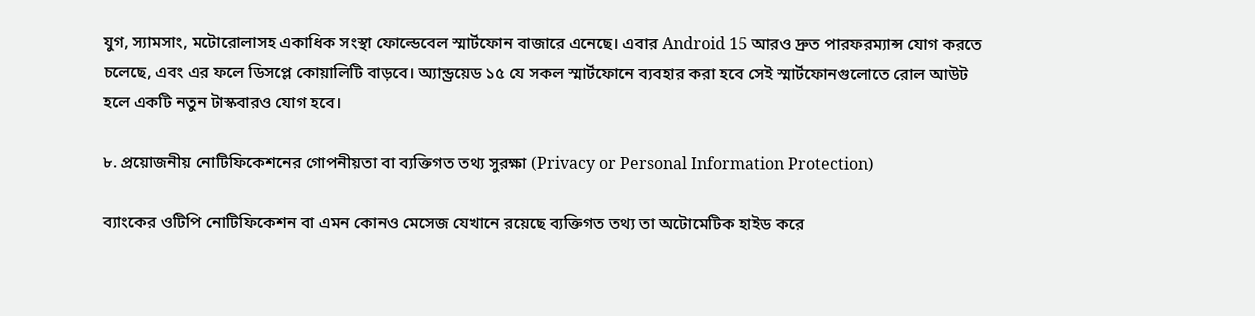যুগ, স্যামসাং, মটোরোলাসহ একাধিক সংস্থা ফোল্ডেবেল স্মার্টফোন বাজারে এনেছে। এবার Android 15 আরও দ্রুত পারফরম্যান্স যোগ করতে চলেছে, এবং এর ফলে ডিসপ্লে কোয়ালিটি বাড়বে। অ্যান্ড্রয়েড ১৫ যে সকল স্মার্টফোনে ব্যবহার করা হবে সেই স্মার্টফোনগুলোতে রোল আউট হলে একটি নতুন টাস্কবারও যোগ হবে।

৮. প্রয়োজনীয় নোটিফিকেশনের গোপনীয়তা বা ব্যক্তিগত তথ্য সুরক্ষা (Privacy or Personal Information Protection)

ব্যাংকের ওটিপি নোটিফিকেশন বা এমন কোনও মেসেজ যেখানে রয়েছে ব্যক্তিগত তথ্য তা অটোমেটিক হাইড করে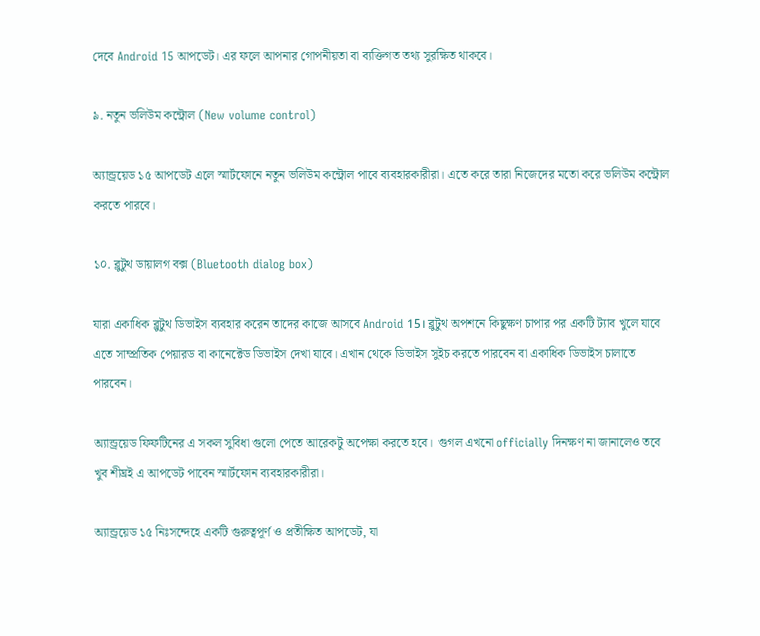দেবে Android 15 আপডেট। এর ফলে আপনার গোপনীয়তা বা ব্যক্তিগত তথ্য সুরক্ষিত থাকবে।

৯. নতুন ভলিউম কন্ট্রোল (New volume control)

অ্যান্ড্রয়েড ১৫ আপডেট এলে স্মার্টফোনে নতুন ভলিউম কন্ট্রোল পাবে ব্যবহারকারীরা। এতে করে তারা নিজেদের মতো করে ভলিউম কন্ট্রোল করতে পারবে।

১০. ব্লুটুথ ডায়ালগ বক্স (Bluetooth dialog box)

যারা একাধিক ব্লুটুথ ডিভাইস ব্যবহার করেন তাদের কাজে আসবে Android 15। ব্লুটুথ অপশনে কিছুক্ষণ চাপার পর একটি ট্যাব খুলে যাবে এতে সাম্প্রতিক পেয়ারড বা কানেক্টেড ডিভাইস দেখা যাবে। এখান থেকে ডিভাইস সুইচ করতে পারবেন বা একাধিক ডিভাইস চালাতে পারবেন।

অ্যান্ড্রয়েড ফিফটিনের এ সকল সুবিধা গুলো পেতে আরেকটু অপেক্ষা করতে হবে।  গুগল এখনো officially দিনক্ষণ না জানালেও তবে খুব শীঘ্রই এ আপডেট পাবেন স্মার্টফোন ব্যবহারকারীরা।

অ্যান্ড্রয়েড ১৫ নিঃসন্দেহে একটি গুরুত্বপূর্ণ ও প্রতীক্ষিত আপডেট, যা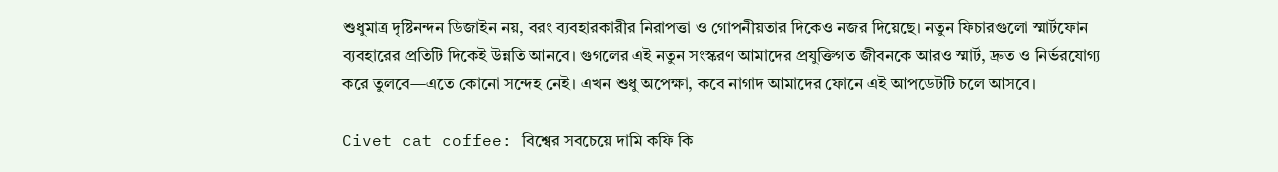শুধুমাত্র দৃষ্টিনন্দন ডিজাইন নয়, বরং ব্যবহারকারীর নিরাপত্তা ও গোপনীয়তার দিকেও নজর দিয়েছে। নতুন ফিচারগুলো স্মার্টফোন ব্যবহারের প্রতিটি দিকেই উন্নতি আনবে। গুগলের এই নতুন সংস্করণ আমাদের প্রযুক্তিগত জীবনকে আরও স্মার্ট, দ্রুত ও নির্ভরযোগ্য করে তুলবে—এতে কোনো সন্দেহ নেই। এখন শুধু অপেক্ষা, কবে নাগাদ আমাদের ফোনে এই আপডেটটি চলে আসবে।

Civet cat coffee: বিশ্বের সবচেয়ে দামি কফি কি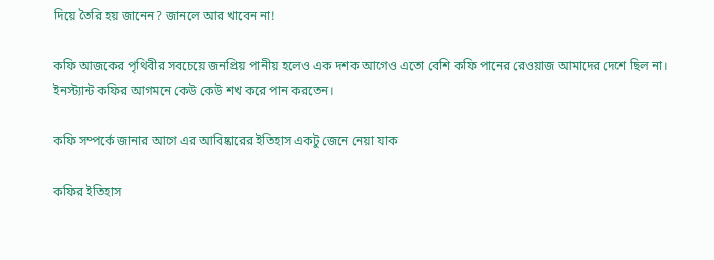দিয়ে তৈরি হয় জানেন? জানলে আর খাবেন না!

কফি আজকের পৃথিবীর সবচেয়ে জনপ্রিয় পানীয় হলেও এক দশক আগেও এতো বেশি কফি পানের রেওয়াজ আমাদের দেশে ছিল না। ইনস্ট্যান্ট কফির আগমনে কেউ কেউ শখ করে পান করতেন।

কফি সম্পর্কে জানার আগে এর আবিষ্কারের ইতিহাস একটু জেনে নেয়া যাক

কফির ইতিহাস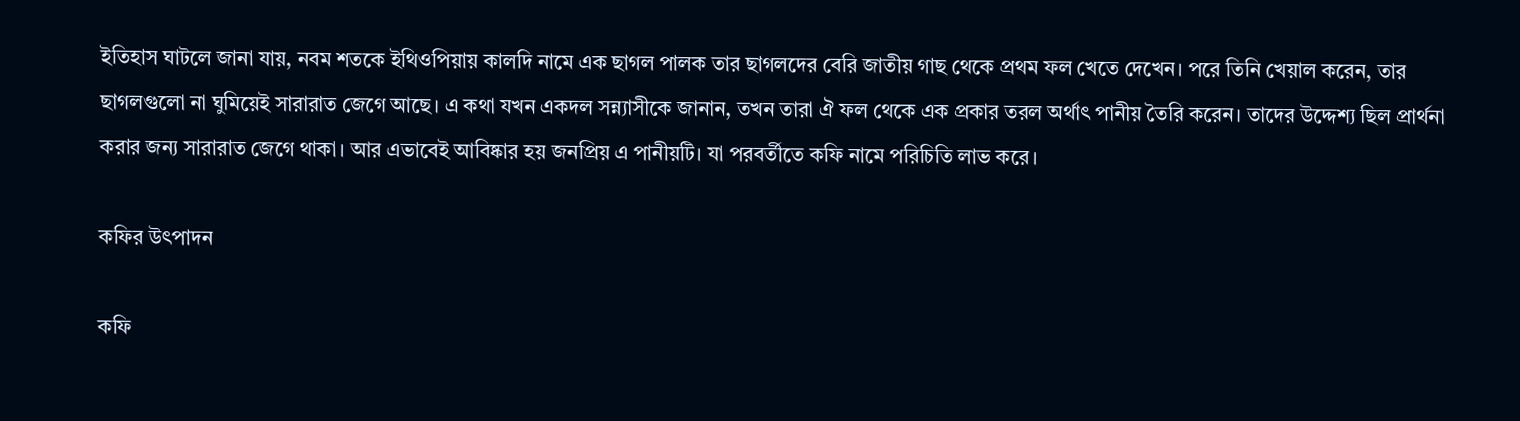ইতিহাস ঘাটলে জানা যায়, নবম শতকে ইথিওপিয়ায় কালদি নামে এক ছাগল পালক তার ছাগলদের বেরি জাতীয় গাছ থেকে প্রথম ফল খেতে দেখেন। পরে তিনি খেয়াল করেন, তার ছাগলগুলো না ঘুমিয়েই সারারাত জেগে আছে। এ কথা যখন একদল সন্ন্যাসীকে জানান, তখন তারা ঐ ফল থেকে এক প্রকার তরল অর্থাৎ পানীয় তৈরি করেন। তাদের উদ্দেশ্য ছিল প্রার্থনা করার জন্য সারারাত জেগে থাকা। আর এভাবেই আবিষ্কার হয় জনপ্রিয় এ পানীয়টি। যা পরবর্তীতে কফি নামে পরিচিতি লাভ করে।

কফির উৎপাদন

কফি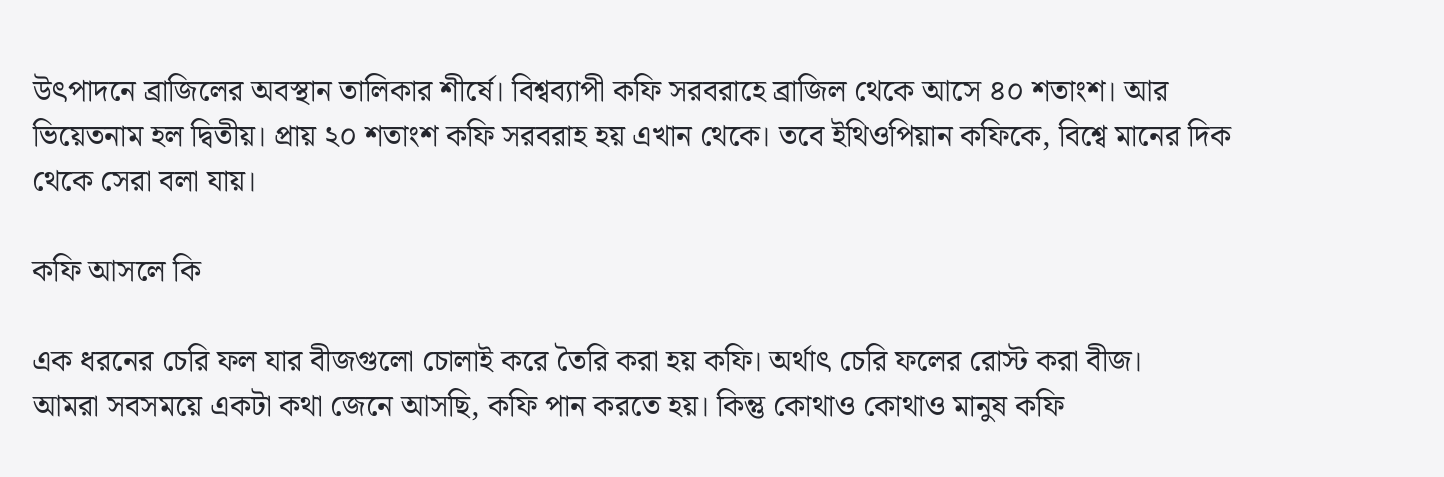উৎপাদনে ব্রাজিলের অবস্থান তালিকার শীর্ষে। বিশ্বব্যাপী কফি সরবরাহে ব্রাজিল থেকে আসে ৪০ শতাংশ। আর ভিয়েতনাম হল দ্বিতীয়। প্রায় ২০ শতাংশ কফি সরবরাহ হয় এখান থেকে। তবে ইথিওপিয়ান কফিকে, বিশ্বে মানের দিক থেকে সেরা বলা যায়।

কফি আসলে কি

এক ধরনের চেরি ফল যার বীজগুলো চোলাই করে তৈরি করা হয় কফি। অর্থাৎ চেরি ফলের রোস্ট করা বীজ।
আমরা সবসময়ে একটা কথা জেনে আসছি, কফি পান করতে হয়। কিন্তু কোথাও কোথাও মানুষ কফি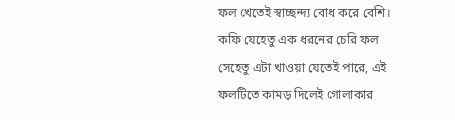ফল খেতেই স্বাচ্ছন্দ্য বোধ করে বেশি। কফি যেহেতু এক ধরনের চেরি ফল সেহেতু এটা খাওয়া যেতেই পারে, এই ফলটিতে কামড় দিলেই গোলাকার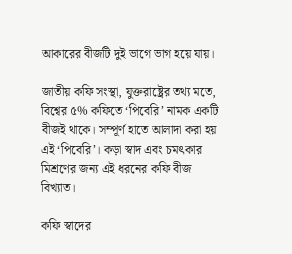আকারের বীজটি দুই ভাগে ভাগ হয়ে যায়।

জাতীয় কফি সংস্থা, যুক্তরাষ্ট্রের তথ্য মতে, বিশ্বের ৫% কফিতে ‘পিবেরি’ নামক একটি বীজই থাকে। সম্পূর্ণ হাতে আলাদা করা হয় এই ‘পিবেরি’। কড়া স্বাদ এবং চমৎকার মিশ্রণের জন্য এই ধরনের কফি বীজ বিখ্যাত।

কফি স্বাদের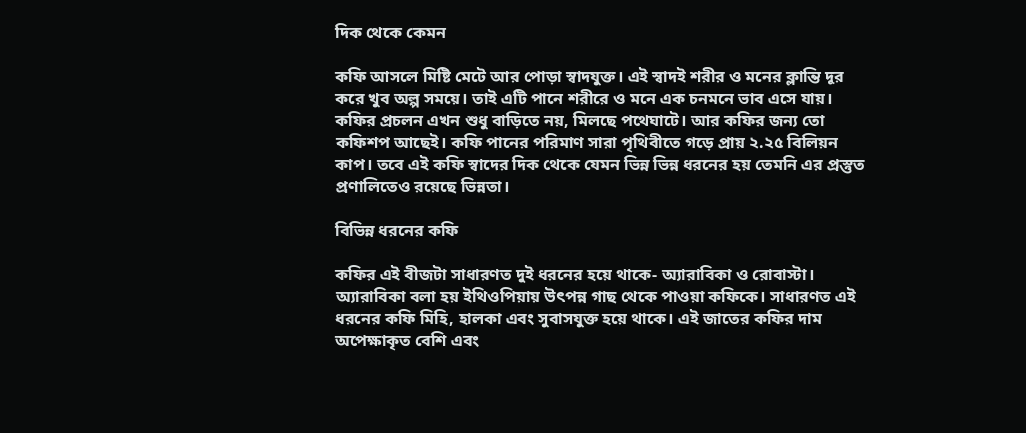দিক থেকে কেমন

কফি আসলে মিষ্টি মেটে আর পোড়া স্বাদযুক্ত। এই স্বাদই শরীর ও মনের ক্লান্তি দূর করে খুব অল্প সময়ে। তাই এটি পানে শরীরে ও মনে এক চনমনে ভাব এসে যায়।
কফির প্রচলন এখন শুধু বাড়িতে নয়, মিলছে পথেঘাটে। আর কফির জন্য তো কফিশপ আছেই। কফি পানের পরিমাণ সারা পৃথিবীতে গড়ে প্রায় ২.২৫ বিলিয়ন কাপ। তবে এই কফি স্বাদের দিক থেকে যেমন ভিন্ন ভিন্ন ধরনের হয় তেমনি এর প্রস্তুত প্রণালিতেও রয়েছে ভিন্নতা।

বিভিন্ন ধরনের কফি

কফির এই বীজটা সাধারণত দুই ধরনের হয়ে থাকে- অ্যারাবিকা ও রোবাস্টা। অ্যারাবিকা বলা হয় ইথিওপিয়ায় উৎপন্ন গাছ থেকে পাওয়া কফিকে। সাধারণত এই ধরনের কফি মিহি, হালকা এবং সুবাসযুক্ত হয়ে থাকে। এই জাতের কফির দাম অপেক্ষাকৃত বেশি এবং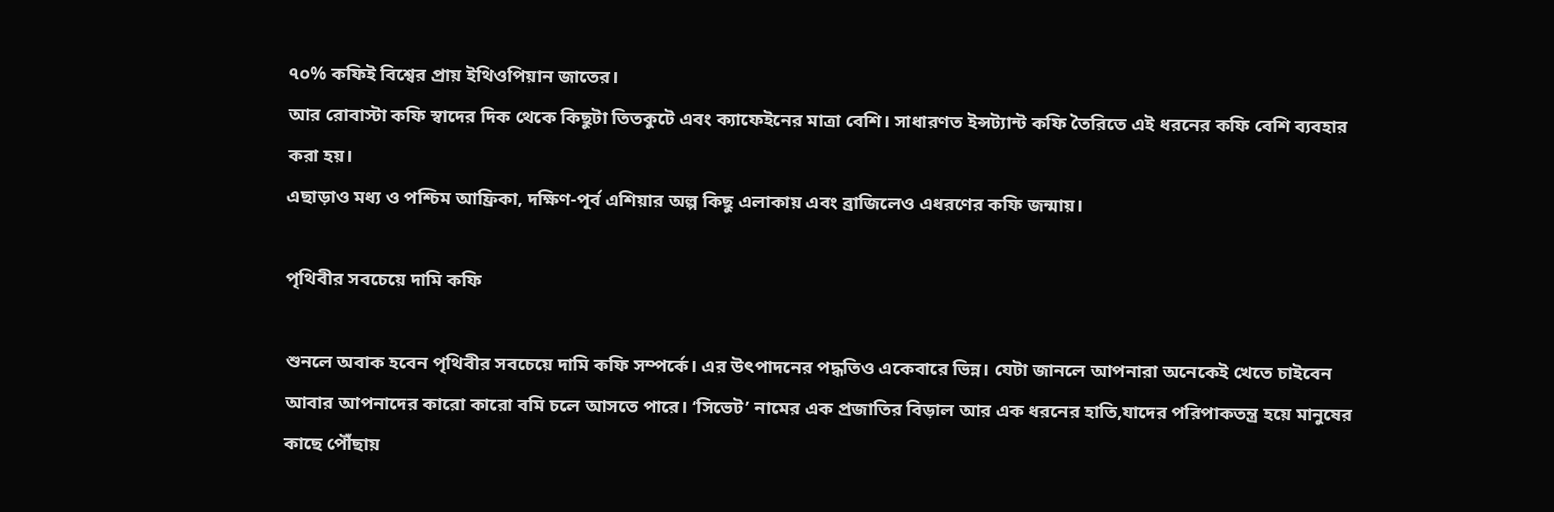৭০% কফিই বিশ্বের প্রায় ইথিওপিয়ান জাতের।
আর রোবাস্টা কফি স্বাদের দিক থেকে কিছুটা তিতকুটে এবং ক্যাফেইনের মাত্রা বেশি। সাধারণত ইন্সট্যান্ট কফি তৈরিতে এই ধরনের কফি বেশি ব্যবহার করা হয়।
এছাড়াও মধ্য ও পশ্চিম আফ্রিকা, দক্ষিণ-পূর্ব এশিয়ার অল্প কিছু এলাকায় এবং ব্রাজিলেও এধরণের কফি জন্মায়।

পৃথিবীর সবচেয়ে দামি কফি

শুনলে অবাক হবেন পৃথিবীর সবচেয়ে দামি কফি সম্পর্কে। এর উৎপাদনের পদ্ধতিও একেবারে ভিন্ন। যেটা জানলে আপনারা অনেকেই খেতে চাইবেন আবার আপনাদের কারো কারো বমি চলে আসতে পারে। ‘সিভেট’ নামের এক প্রজাতির বিড়াল আর এক ধরনের হাতি,যাদের পরিপাকতন্ত্র হয়ে মানুষের কাছে পৌঁছায়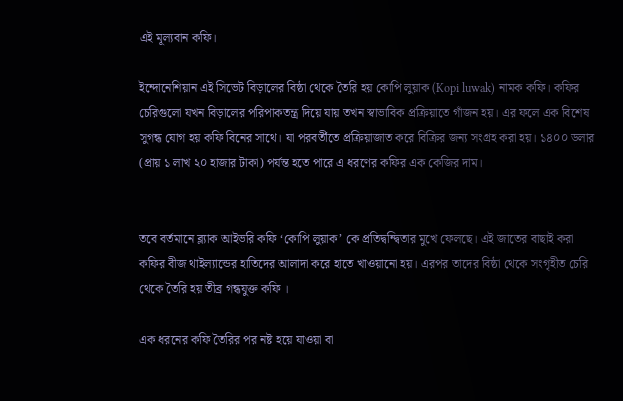এই মূল্যবান কফি।

ইন্দোনেশিয়ান এই সিভেট বিড়ালের বিষ্ঠা থেকে তৈরি হয় কোপি লুয়াক (Kopi luwak) নামক কফি। কফির চেরিগুলো যখন বিড়ালের পরিপাকতন্ত্র দিয়ে যায় তখন স্বাভাবিক প্রক্রিয়াতে গাঁজন হয়। এর ফলে এক বিশেষ সুগন্ধ যোগ হয় কফি বিনের সাথে। যা পরবর্তীতে প্রক্রিয়াজাত করে বিক্রির জন্য সংগ্রহ করা হয়। ১৪০০ ডলার (প্রায় ১ লাখ ২০ হাজার টাকা) পর্যন্ত হতে পারে এ ধরণের কফির এক কেজির দাম।


তবে বর্তমানে ব্ল্যাক আইভরি কফি ‘কোপি লুয়াক’ কে প্রতিদ্বন্দ্বিতার মুখে ফেলছে। এই জাতের বাছাই করা কফির বীজ থাইল্যান্ডের হাতিদের আলাদা করে হাতে খাওয়ানো হয়। এরপর তাদের বিষ্ঠা থেকে সংগৃহীত চেরি থেকে তৈরি হয় তীব্র গন্ধযুক্ত কফি ।

এক ধরনের কফি তৈরির পর নষ্ট হয়ে যাওয়া বা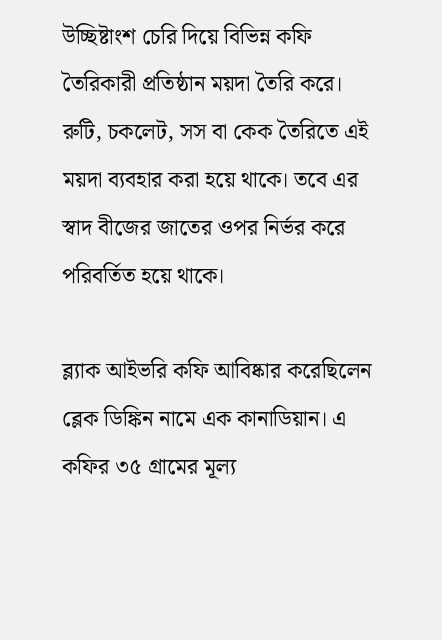উচ্ছিষ্টাংশ চেরি দিয়ে বিভিন্ন কফি তৈরিকারী প্রতিষ্ঠান ময়দা তৈরি করে। রুটি, চকলেট, সস বা কেক তৈরিতে এই ময়দা ব্যবহার করা হয়ে থাকে। তবে এর স্বাদ বীজের জাতের ওপর নির্ভর করে পরিবর্তিত হয়ে থাকে।

ব্ল্যাক আইভরি কফি আবিষ্কার করেছিলেন ব্লেক ডিঙ্কিন নামে এক কানাডিয়ান। এ কফির ৩৫ গ্রামের মূল্য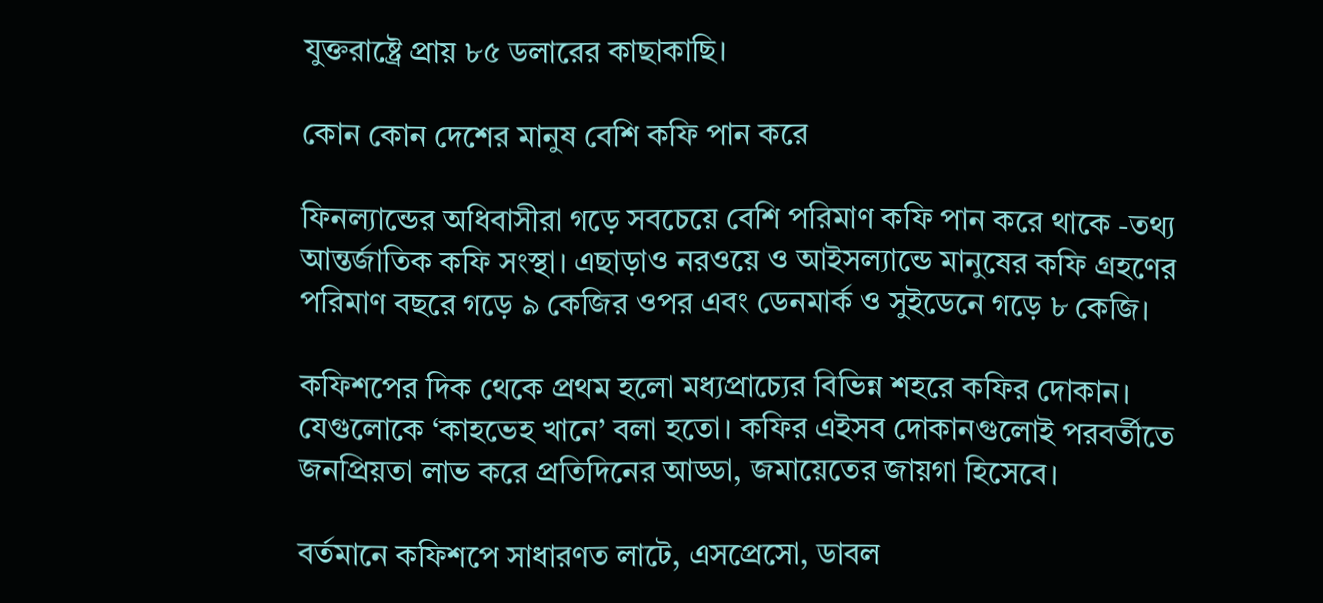যুক্তরাষ্ট্রে প্রায় ৮৫ ডলারের কাছাকাছি।

কোন কোন দেশের মানুষ বেশি কফি পান করে

ফিনল্যান্ডের অধিবাসীরা গড়ে সবচেয়ে বেশি পরিমাণ কফি পান করে থাকে -তথ্য আন্তর্জাতিক কফি সংস্থা। এছাড়াও নরওয়ে ও আইসল্যান্ডে মানুষের কফি গ্রহণের পরিমাণ বছরে গড়ে ৯ কেজির ওপর এবং ডেনমার্ক ও সুইডেনে গড়ে ৮ কেজি।

কফিশপের দিক থেকে প্রথম হলো মধ্যপ্রাচ্যের বিভিন্ন শহরে কফির দোকান। যেগুলোকে ‘কাহভেহ খানে’ বলা হতো। কফির এইসব দোকানগুলোই পরবর্তীতে জনপ্রিয়তা লাভ করে প্রতিদিনের আড্ডা, জমায়েতের জায়গা হিসেবে।

বর্তমানে কফিশপে সাধারণত লাটে, এসপ্রেসো, ডাবল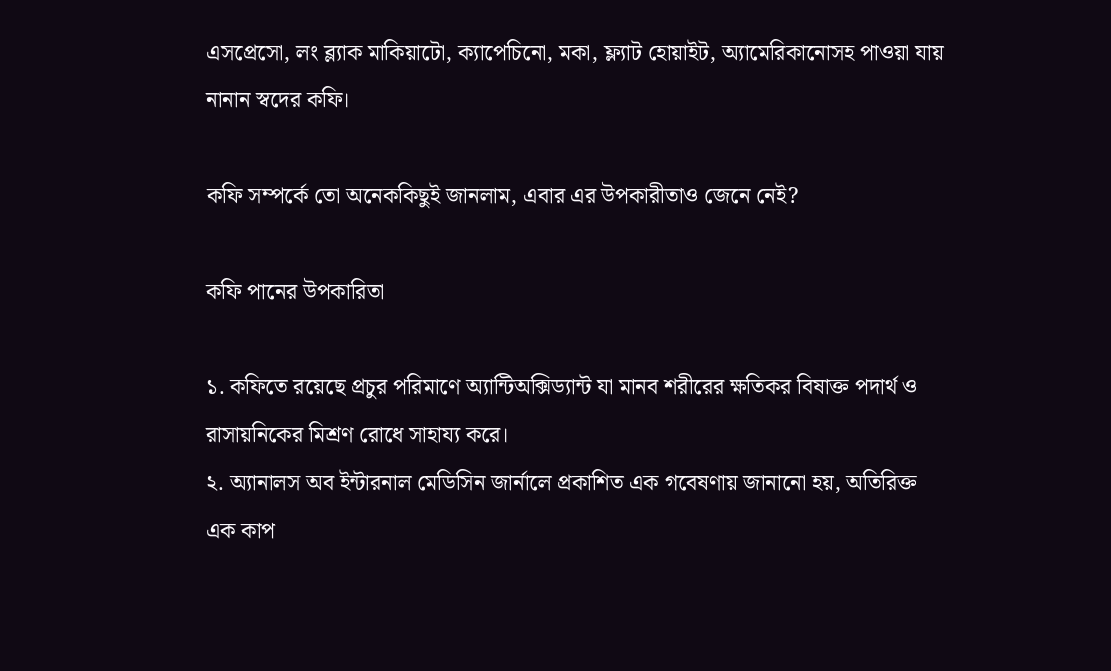এসপ্রেসো, লং ব্ল্যাক মাকিয়াটো, ক্যাপেচিনো, মকা, ফ্ল্যাট হোয়াইট, অ্যামেরিকানোসহ পাওয়া যায় নানান স্বদের কফি।

কফি সম্পর্কে তো অনেককিছুই জানলাম, এবার এর উপকারীতাও জেনে নেই?

কফি পানের উপকারিতা

১. কফিতে রয়েছে প্রচুর পরিমাণে অ্যান্টিঅক্সিড্যান্ট যা মানব শরীরের ক্ষতিকর বিষাক্ত পদার্থ ও রাসায়নিকের মিশ্রণ রোধে সাহায্য করে।
২. অ্যানালস অব ইন্টারনাল মেডিসিন জার্নালে প্রকাশিত এক গবেষণায় জানানো হয়, অতিরিক্ত এক কাপ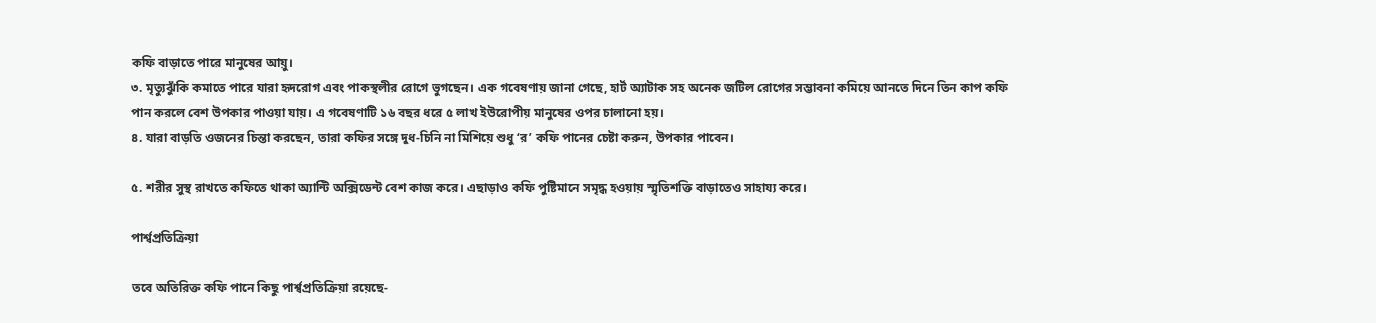কফি বাড়াতে পারে মানুষের আয়ু।
৩. মৃত্যুঝুঁকি কমাতে পারে যারা হৃদরোগ এবং পাকস্থলীর রোগে ভুগছেন। এক গবেষণায় জানা গেছে, হার্ট অ্যাটাক সহ অনেক জটিল রোগের সম্ভাবনা কমিয়ে আনতে দিনে তিন কাপ কফি পান করলে বেশ উপকার পাওয়া যায়। এ গবেষণাটি ১৬ বছর ধরে ৫ লাখ ইউরোপীয় মানুষের ওপর চালানো হয়।
৪. যারা বাড়তি ওজনের চিন্তা করছেন, তারা কফির সঙ্গে দুধ-চিনি না মিশিয়ে শুধু ‘র’ কফি পানের চেষ্টা করুন, উপকার পাবেন।

৫. শরীর সুস্থ রাখতে কফিতে থাকা অ্যান্টি অক্সিডেন্ট বেশ কাজ করে। এছাড়াও কফি পুষ্টিমানে সমৃদ্ধ হওয়ায় স্মৃতিশক্তি বাড়াতেও সাহায্য করে।

পার্শ্বপ্রতিক্রিয়া

তবে অতিরিক্ত কফি পানে কিছু পার্শ্বপ্রতিক্রিয়া রয়েছে-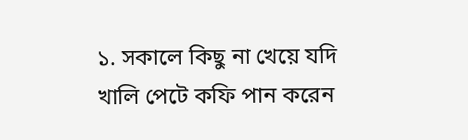১. সকালে কিছু না খেয়ে যদি খালি পেটে কফি পান করেন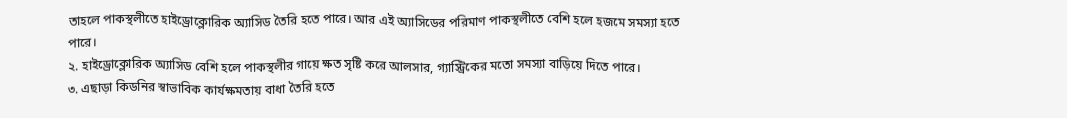তাহলে পাকস্থলীতে হাইড্রোক্লোরিক অ্যাসিড তৈরি হতে পারে। আর এই অ্যাসিডের পরিমাণ পাকস্থলীতে বেশি হলে হজমে সমস্যা হতে পারে।
২. হাইড্রোক্লোরিক অ্যাসিড বেশি হলে পাকস্থলীর গায়ে ক্ষত সৃষ্টি করে আলসার, গ্যাস্ট্রিকের মতো সমস্যা বাড়িয়ে দিতে পারে।
৩. এছাড়া কিডনির স্বাভাবিক কার্যক্ষমতায় বাধা তৈরি হতে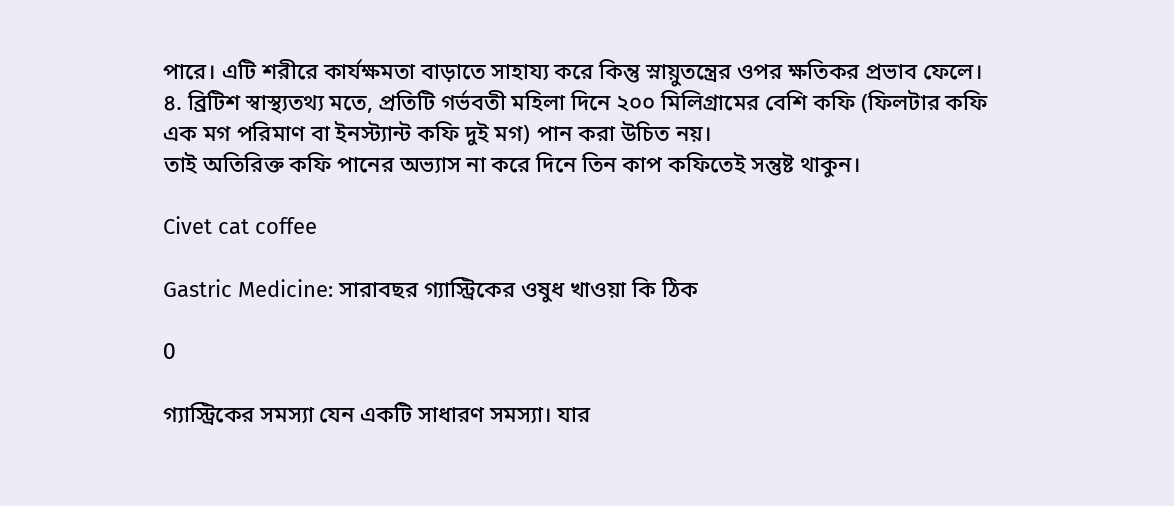পারে। এটি শরীরে কার্যক্ষমতা বাড়াতে সাহায্য করে কিন্তু স্নায়ুতন্ত্রের ওপর ক্ষতিকর প্রভাব ফেলে।
৪. ব্রিটিশ স্বাস্থ্যতথ্য মতে, প্রতিটি গর্ভবতী মহিলা দিনে ২০০ মিলিগ্রামের বেশি কফি (ফিলটার কফি এক মগ পরিমাণ বা ইনস্ট্যান্ট কফি দুই মগ) পান করা উচিত নয়।
তাই অতিরিক্ত কফি পানের অভ্যাস না করে দিনে তিন কাপ কফিতেই সন্তুষ্ট থাকুন।

Civet cat coffee

Gastric Medicine: সারাবছর গ্যাস্ট্রিকের ওষুধ খাওয়া কি ঠিক

0

গ্যাস্ট্রিকের সমস্যা যেন একটি সাধারণ সমস্যা। যার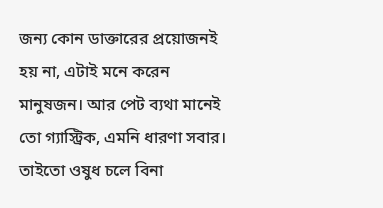জন্য কোন ডাক্তারের প্রয়োজনই হয় না, এটাই মনে করেন মানুষজন। আর পেট ব্যথা মানেই তো গ্যাস্ট্রিক, এমনি ধারণা সবার। তাইতো ওষুধ চলে বিনা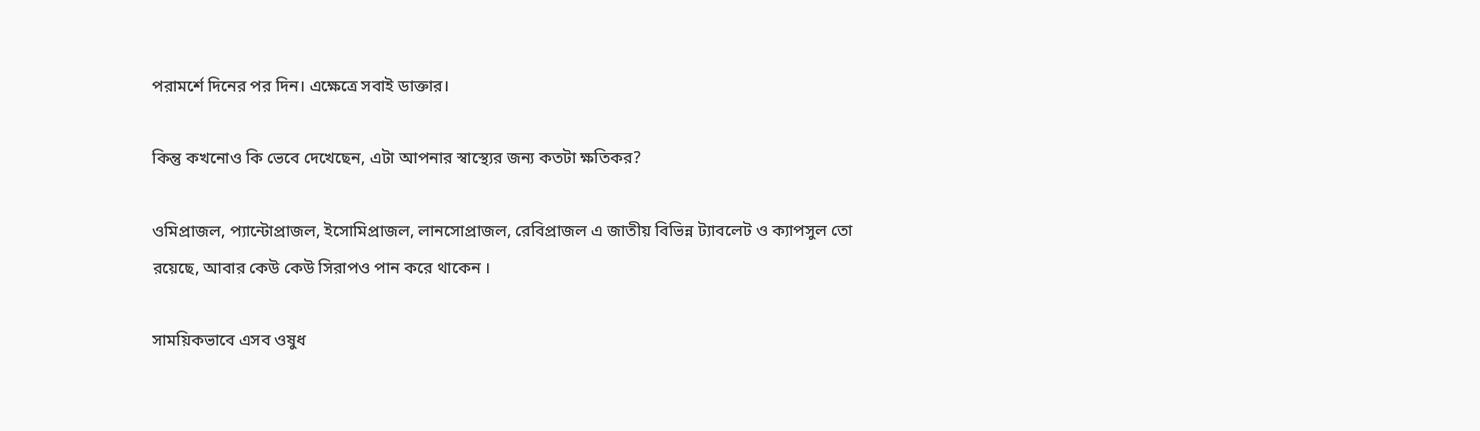পরামর্শে দিনের পর দিন। এক্ষেত্রে সবাই ডাক্তার।

কিন্তু কখনোও কি ভেবে দেখেছেন, এটা আপনার স্বাস্থ্যের জন্য কতটা ক্ষতিকর?

ওমিপ্রাজল, প্যান্টোপ্রাজল, ইসোমিপ্রাজল, লানসোপ্রাজল, রেবিপ্রাজল এ জাতীয় বিভিন্ন ট্যাবলেট ও ক্যাপসুল তো রয়েছে, আবার কেউ কেউ সিরাপও পান করে থাকেন ।

সাময়িকভাবে এসব ওষুধ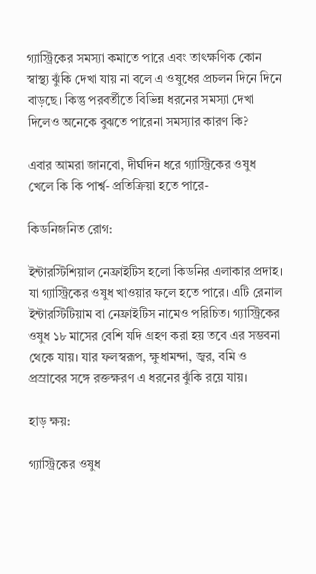গ্যাস্ট্রিকের সমস্যা কমাতে পারে এবং তাৎক্ষণিক কোন স্বাস্থ্য ঝুঁকি দেখা যায় না বলে এ ওষুধের প্রচলন দিনে দিনে বাড়ছে। কিন্তু পরবর্তীতে বিভিন্ন ধরনের সমস্যা দেখা দিলেও অনেকে বুঝতে পারেনা সমস্যার কারণ কি?

এবার আমরা জানবো, দীর্ঘদিন ধরে গ্যাস্ট্রিকের ওষুধ খেলে কি কি পার্শ্ব- প্রতিক্রিয়া হতে পারে-

কিডনিজনিত রোগ:

ইন্টারস্টিশিয়াল নেফ্রাইটিস হলো কিডনির এলাকার প্রদাহ। যা গ্যাস্ট্রিকের ওষুধ খাওয়ার ফলে হতে পারে। এটি রেনাল ইন্টারস্টিটিয়াম বা নেফ্রাইটিস নামেও পরিচিত। গ্যাস্ট্রিকের ওষুধ ১৮ মাসের বেশি যদি গ্রহণ করা হয় তবে এর সম্ভবনা থেকে যায়। যার ফলস্বরূপ, ক্ষুধামন্দা, জ্বর, বমি ও প্রস্রাবের সঙ্গে রক্তক্ষরণ এ ধরনের ঝুঁকি রয়ে যায়।

হাড় ক্ষয়:

গ্যাস্ট্রিকের ওষুধ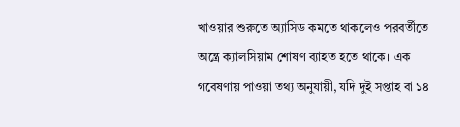খাওয়ার শুরুতে অ্যাসিড কমতে থাকলেও পরবর্তীতে অন্ত্রে ক্যালসিয়াম শোষণ ব্যাহত হতে থাকে। এক গবেষণায় পাওয়া তথ্য অনুযায়ী, যদি দুই সপ্তাহ বা ১৪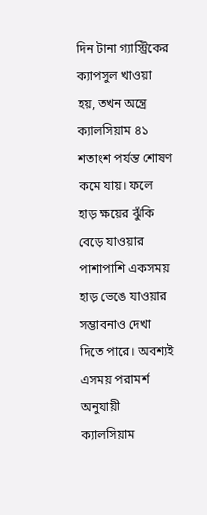দিন টানা গ্যাস্ট্রিকের ক্যাপসুল খাওয়া হয়, তখন অন্ত্রে ক্যালসিয়াম ৪১ শতাংশ পর্যন্ত শোষণ কমে যায়। ফলে হাড় ক্ষয়ের ঝুঁকি বেড়ে যাওয়ার পাশাপাশি একসময় হাড় ভেঙে যাওয়ার সম্ভাবনাও দেখা দিতে পারে। অবশ্যই এসময় পরামর্শ অনুযায়ী ক্যালসিয়াম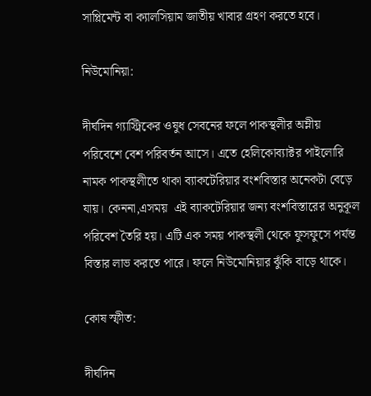সাপ্লিমেন্ট বা ক্যালসিয়াম জাতীয় খাবার গ্রহণ করতে হবে।

নিউমোনিয়া:

দীর্ঘদিন গ্যাস্ট্রিকের ওষুধ সেবনের ফলে পাকস্থলীর অম্লীয় পরিবেশে বেশ পরিবর্তন আসে। এতে হেলিকোব্যাক্টর পাইলোরি নামক পাকস্থলীতে থাকা ব্যাকটেরিয়ার বংশবিস্তার অনেকটা বেড়ে যায়। কেননা,এসময়  এই ব্যাকটেরিয়ার জন্য বংশবিস্তারের অনুকূল পরিবেশ তৈরি হয়। এটি এক সময় পাকস্থলী থেকে ফুসফুসে পর্যন্ত বিস্তার লাভ করতে পারে। ফলে নিউমোনিয়ার ঝুঁকি বাড়ে থাকে।

কোষ স্ফীত:

দীর্ঘদিন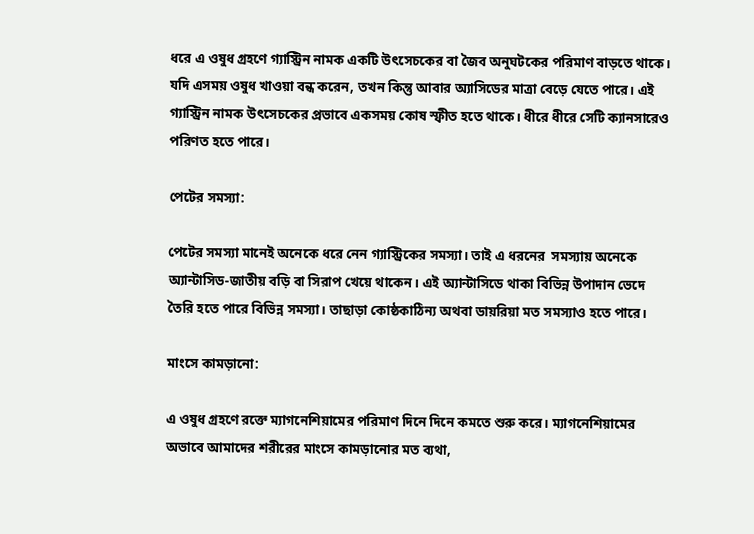ধরে এ ওষুধ গ্রহণে গ্যাস্ট্রিন নামক একটি উৎসেচকের বা জৈব অনুঘটকের পরিমাণ বাড়তে থাকে। যদি এসময় ওষুধ খাওয়া বন্ধ করেন, তখন কিন্তু আবার অ্যাসিডের মাত্রা বেড়ে যেতে পারে। এই গ্যাস্ট্রিন নামক উৎসেচকের প্রভাবে একসময় কোষ স্ফীত হতে থাকে। ধীরে ধীরে সেটি ক্যানসারেও পরিণত হতে পারে।

পেটের সমস্যা:

পেটের সমস্যা মানেই অনেকে ধরে নেন গ্যাস্ট্রিকের সমস্যা। তাই এ ধরনের  সমস্যায় অনেকে অ্যান্টাসিড-জাতীয় বড়ি বা সিরাপ খেয়ে থাকেন। এই অ্যান্টাসিডে থাকা বিভিন্ন উপাদান ভেদে তৈরি হতে পারে বিভিন্ন সমস্যা। তাছাড়া কোষ্ঠকাঠিন্য অথবা ডায়রিয়া মত সমস্যাও হতে পারে।

মাংসে কামড়ানো:

এ ওষুধ গ্রহণে রক্তে ম্যাগনেশিয়ামের পরিমাণ দিনে দিনে কমতে শুরু করে। ম্যাগনেশিয়ামের অভাবে আমাদের শরীরের মাংসে কামড়ানোর মত ব্যথা,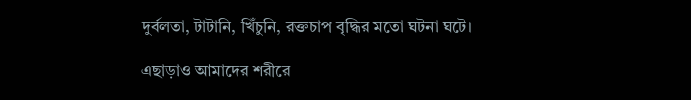দুর্বলতা, টাটানি, খিঁচুনি, রক্তচাপ বৃদ্ধির মতো ঘটনা ঘটে।

এছাড়াও আমাদের শরীরে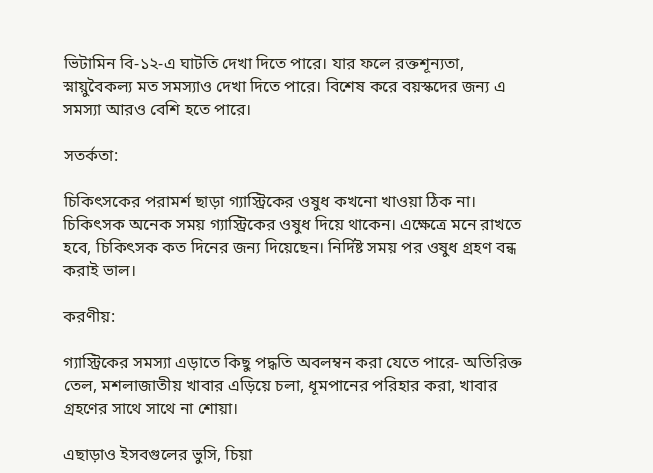ভিটামিন বি-১২-এ ঘাটতি দেখা দিতে পারে। যার ফলে রক্তশূন্যতা, স্নায়ুবৈকল্য মত সমস্যাও দেখা দিতে পারে। বিশেষ করে বয়স্কদের জন্য এ সমস্যা আরও বেশি হতে পারে।

সতর্কতা:

চিকিৎসকের পরামর্শ ছাড়া গ্যাস্ট্রিকের ওষুধ কখনো খাওয়া ঠিক না। চিকিৎসক অনেক সময় গ্যাস্ট্রিকের ওষুধ দিয়ে থাকেন। এক্ষেত্রে মনে রাখতে হবে, চিকিৎসক কত দিনের জন্য দিয়েছেন। নির্দিষ্ট সময় পর ওষুধ গ্রহণ বন্ধ করাই ভাল।

করণীয়:

গ্যাস্ট্রিকের সমস্যা এড়াতে কিছু পদ্ধতি অবলম্বন করা যেতে পারে- অতিরিক্ত তেল, মশলাজাতীয় খাবার এড়িয়ে চলা, ধূমপানের পরিহার করা, খাবার গ্রহণের সাথে সাথে না শোয়া।

এছাড়াও ইসবগুলের ভুসি, চিয়া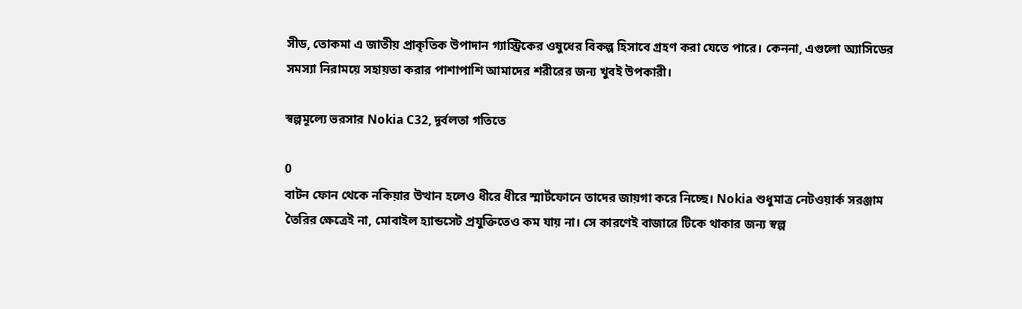সীড, তোকমা এ জাতীয় প্রাকৃতিক উপাদান গ্যাস্ট্রিকের ওষুধের বিকল্প হিসাবে গ্রহণ করা যেতে পারে। কেননা, এগুলো অ্যাসিডের সমস্যা নিরাময়ে সহায়তা করার পাশাপাশি আমাদের শরীরের জন্য খুবই উপকারী।

স্বল্পমূল্যে ভরসার Nokia C32, দূর্বলতা গতিতে

0
বাটন ফোন থেকে নকিয়ার উত্থান হলেও ধীরে ধীরে স্মার্টফোনে তাদের জায়গা করে নিচ্ছে। Nokia শুধুমাত্র নেটওয়ার্ক সরঞ্জাম তৈরির ক্ষেত্রেই না, মোবাইল হ্যান্ডসেট প্রযুক্তিতেও কম যায় না। সে কারণেই বাজারে টিকে থাকার জন্য স্বল্প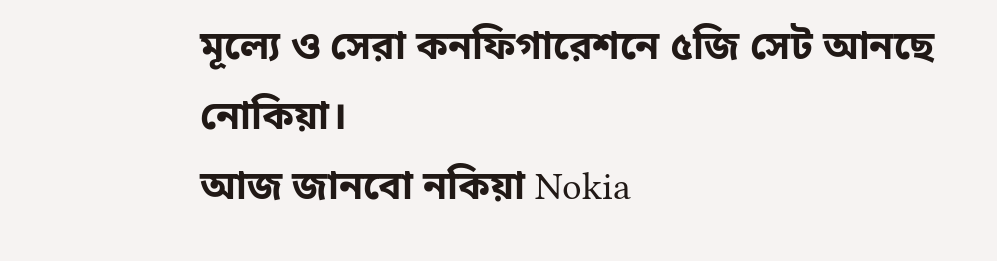মূল্যে ও সেরা কনফিগারেশনে ৫জি সেট আনছে নোকিয়া।
আজ জানবো নকিয়া Nokia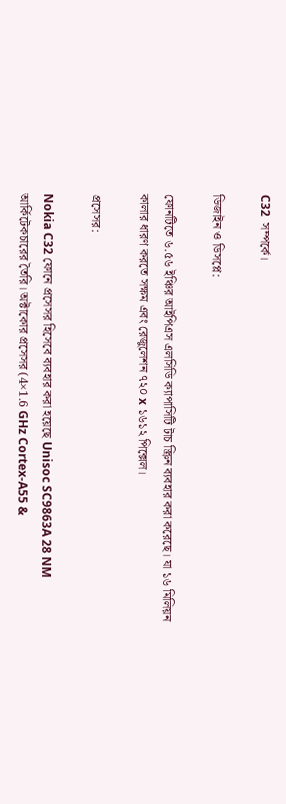C32  সম্পর্কে।

ডিজাইন ও ডিসপ্লে:

ফোনটিতে ৬.৫৬ ইঞ্চির আইপিএস এলসিডি ক্যাপাসিটি টাচ স্ক্রিন ব্যবহার করা করেছে। যা ১৬ মিলিয়ন কালার ধারণ করতে সক্ষম এবং রেজুলেশন ৭২০ x ১৬১২ পিক্সেল।

প্রসেসর:

Nokia C32 ফোনে প্রসেসর হিসেবে ব্যবহার করা হয়েছে Unisoc SC9863A 28 NM আর্কিটেকচারের তৈরি। অক্টাকোর প্রসেসর (4×1.6 GHz Cortex-A55 &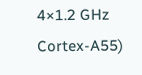4×1.2 GHz Cortex-A55)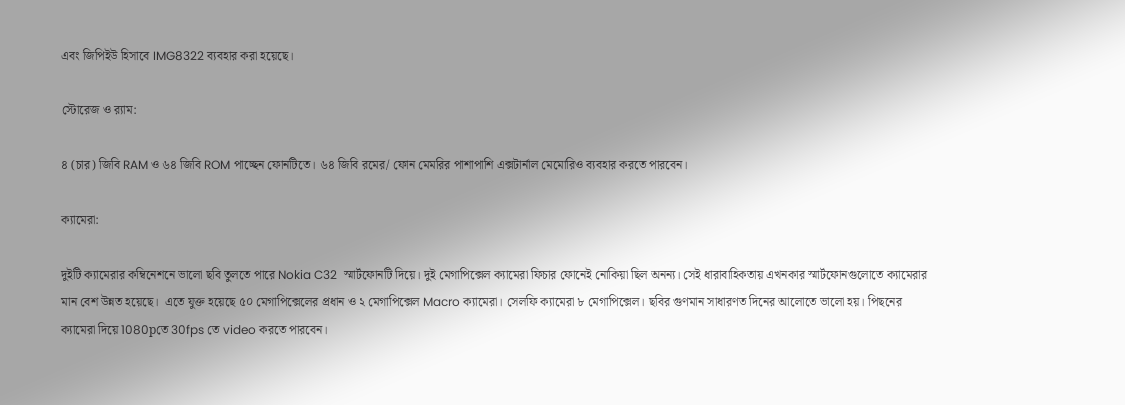এবং জিপিইউ হিসাবে IMG8322 ব্যবহার করা হয়েছে।

স্টোরেজ ও র‌্যাম:

৪ (চার) জিবি RAM ও ৬৪ জিবি ROM পাচ্ছেন ফোনটিতে। ৬৪ জিবি রমের/ ফোন মেমরির পাশাপাশি এক্সটার্নাল মেমোরিও ব্যবহার করতে পারবেন।

ক্যামেরা:

দুইটি ক্যামেরার কম্বিনেশনে ভালো ছবি তুলতে পারে Nokia C32  স্মার্টফোনটি দিয়ে। দুই মেগাপিক্সেল ক্যামেরা ফিচার ফোনেই নোকিয়া ছিল অনন্য। সেই ধারাবাহিকতায় এখনকার স্মার্টফোনগুলোতে ক্যামেরার মান বেশ উন্নত হয়েছে।  এতে যুক্ত হয়েছে ৫০ মেগাপিক্সেলের প্রধান ও ২ মেগাপিক্সেল Macro ক্যামেরা। সেলফি ক্যামেরা ৮ মেগাপিক্সেল। ছবির গুণমান সাধারণত দিনের আলোতে ভালো হয়। পিছনের ক্যামেরা দিয়ে 1080pতে 30fps তে video করতে পারবেন।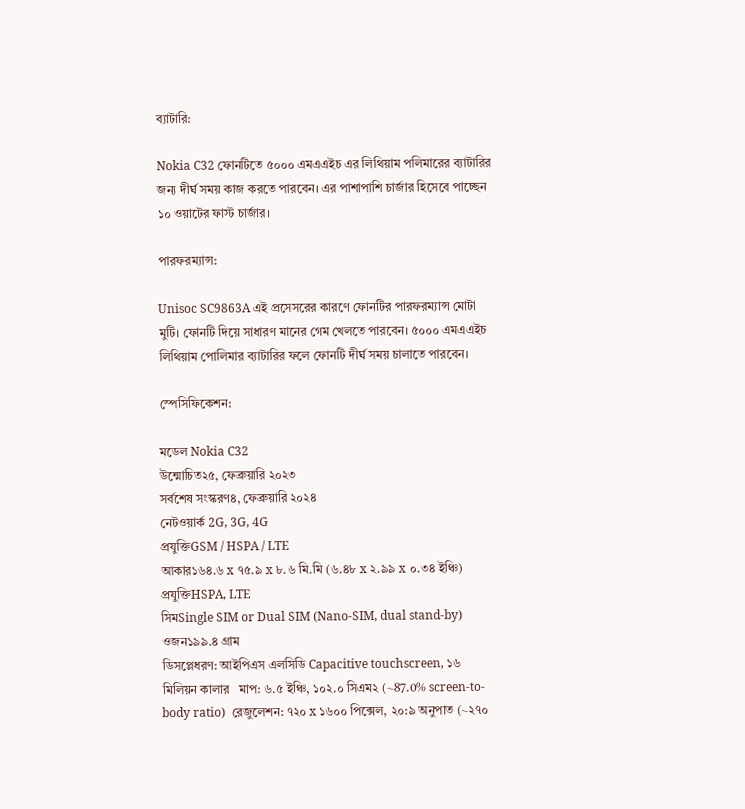ব্যাটারি:

Nokia C32 ফোনটিতে ৫০০০ এমএএইচ এর লিথিয়াম পলিমারের ব্যাটারির জন্য দীর্ঘ সময় কাজ করতে পারবেন। এর পাশাপাশি চার্জার হিসেবে পাচ্ছেন ১০ ওয়াটের ফাস্ট চার্জার।

পারফরম্যান্স:

Unisoc SC9863A এই প্রসেসরের কারণে ফোনটির পারফরম্যান্স মোটা মুটি। ফোনটি দিয়ে সাধারণ মানের গেম খেলতে পারবেন। ৫০০০ এমএএইচ লিথিয়াম পোলিমার ব্যাটারির ফলে ফোনটি দীর্ঘ সময় চালাতে পারবেন।

স্পেসিফিকেশন:

মডেল Nokia C32
উন্মোচিত২৫, ফেব্রুয়ারি ২০২৩
সর্বশেষ সংস্করণ৪, ফেব্রুয়ারি ২০২৪
নেটওয়ার্ক 2G, 3G, 4G
প্রযুক্তিGSM / HSPA / LTE
আকার১৬৪.৬ x ৭৫.৯ x ৮.৬ মি.মি (৬.৪৮ x ২.৯৯ x ০.৩৪ ইঞ্চি)
প্রযুক্তিHSPA, LTE
সিমSingle SIM or Dual SIM (Nano-SIM, dual stand-by)
ওজন১৯৯.৪ গ্রাম
ডিসপ্লেধরণ: আইপিএস এলসিডি Capacitive touchscreen, ১৬ মিলিয়ন কালার   মাপ: ৬.৫ ইঞ্চি, ১০২.০ সিএম২ (~87.0% screen-to-body ratio)  রেজুলেশন: ৭২০ x ১৬০০ পিক্সেল, ২০:৯ অনুপাত (~২৭০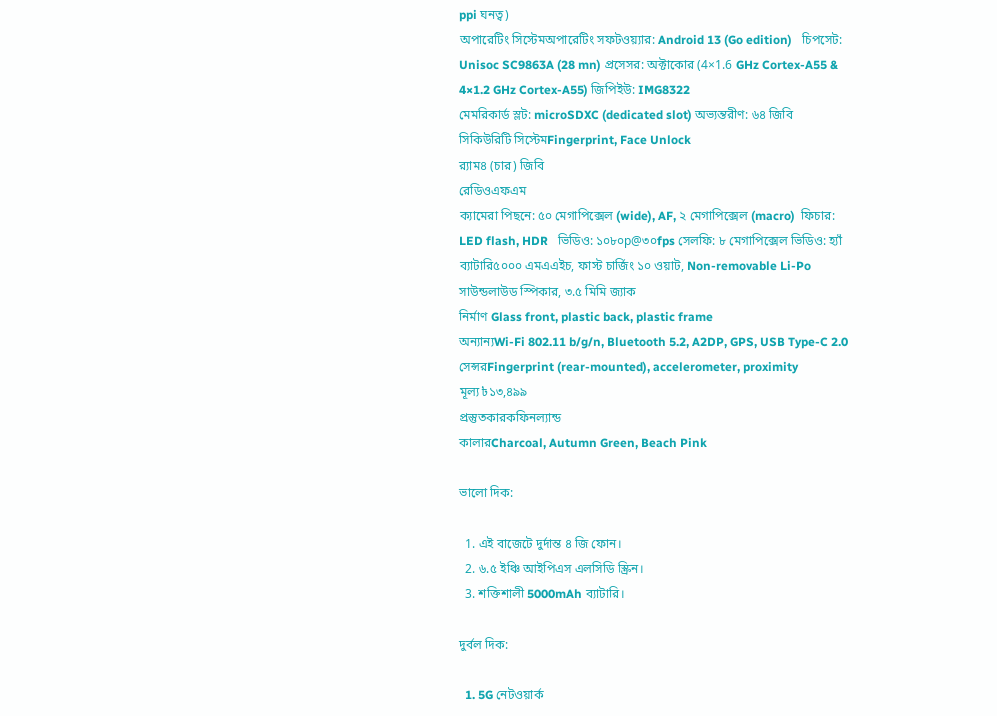ppi ঘনত্ব)
অপারেটিং সিস্টেমঅপারেটিং সফটওয়্যার: Android 13 (Go edition)   চিপসেট: Unisoc SC9863A (28 mn) প্রসেসর: অক্টাকোর (4×1.6 GHz Cortex-A55 & 4×1.2 GHz Cortex-A55) জিপিইউ: IMG8322
মেমরিকার্ড স্লট: microSDXC (dedicated slot) অভ্যন্তরীণ: ৬৪ জিবি
সিকিউরিটি সিস্টেমFingerprint, Face Unlock
র‌্যাম৪ (চার) জিবি
রেডিওএফএম
ক্যামেরা পিছনে: ৫০ মেগাপিক্সেল (wide), AF, ২ মেগাপিক্সেল (macro)  ফিচার: LED flash, HDR   ভিডিও: ১০৮০p@৩০fps সেলফি: ৮ মেগাপিক্সেল ভিডিও: হ্যাঁ
ব্যাটারি৫০০০ এমএএইচ, ফাস্ট চার্জিং ১০ ওয়াট, Non-removable Li-Po
সাউন্ডলাউড স্পিকার, ৩.৫ মিমি জ্যাক
নির্মাণ Glass front, plastic back, plastic frame
অন্যান্যWi-Fi 802.11 b/g/n, Bluetooth 5.2, A2DP, GPS, USB Type-C 2.0
সেন্সরFingerprint (rear-mounted), accelerometer, proximity
মূল্য৳১৩,৪৯৯
প্রস্তুতকারকফিনল্যান্ড
কালারCharcoal, Autumn Green, Beach Pink

ভালো দিক:

  1. এই বাজেটে দুর্দান্ত ৪ জি ফোন।
  2. ৬.৫ ইঞ্চি আইপিএস এলসিডি স্ক্রিন।
  3. শক্তিশালী 5000mAh ব্যাটারি।

দুর্বল দিক:

  1. 5G নেটওয়ার্ক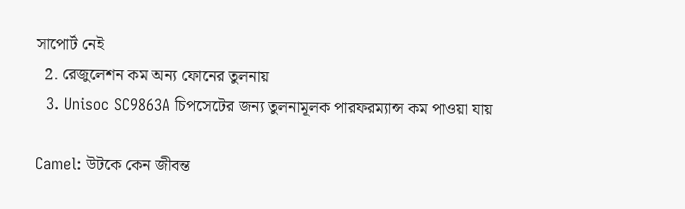সাপোর্ট নেই
  2. রেজুলেশন কম অন্য ফোনের তুলনায়
  3. Unisoc SC9863A চিপসেটের জন্য তুলনামূলক পারফরম্যান্স কম পাওয়া যায়

Camel: উটকে কেন জীবন্ত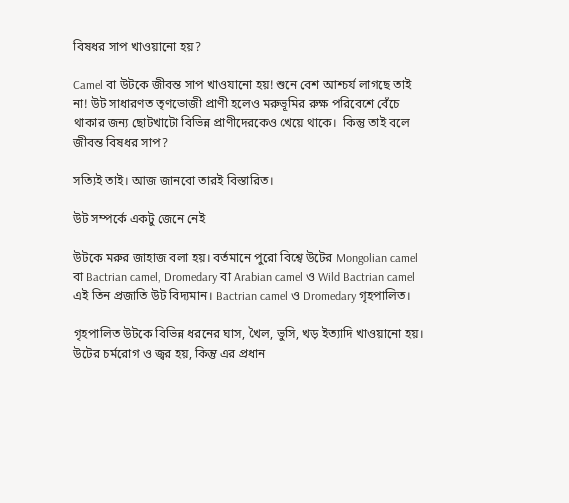বিষধর সাপ খাওয়ানো হয়?

Camel বা উটকে জীবন্ত সাপ খাওযানো হয়! শুনে বেশ আশ্চর্য লাগছে তাই না! উট সাধারণত তৃণভোজী প্রাণী হলেও মরুভূমির রুক্ষ পরিবেশে বেঁচে থাকার জন্য ছোটখাটো বিভিন্ন প্রাণীদেরকেও খেয়ে থাকে।  কিন্তু তাই বলে জীবন্ত বিষধর সাপ?

সত্যিই তাই। আজ জানবো তারই বিস্তারিত।

উট সম্পর্কে একটু জেনে নেই

উটকে মরুর জাহাজ বলা হয়। বর্তমানে পুরো বিশ্বে উটের Mongolian camel বা Bactrian camel, Dromedary বা Arabian camel ও Wild Bactrian camel এই তিন প্রজাতি উট বিদ্যমান। Bactrian camel ও Dromedary গৃহপালিত।

গৃহপালিত উটকে বিভিন্ন ধরনের ঘাস, খৈল, ভুসি, খড় ইত্যাদি খাওয়ানো হয়। উটের চর্মরোগ ও জ্বর হয়, কিন্তু এর প্রধান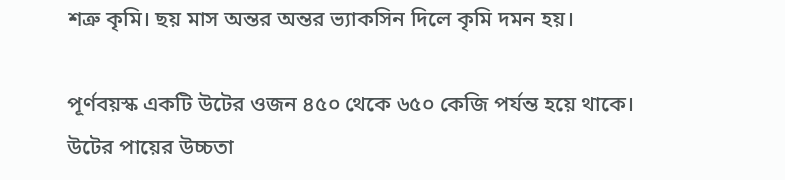শত্রু কৃমি। ছয় মাস অন্তর অন্তর ভ্যাকসিন দিলে কৃমি দমন হয়।

পূর্ণবয়স্ক একটি উটের ওজন ৪৫০ থেকে ৬৫০ কেজি পর্যন্ত হয়ে থাকে। উটের পায়ের উচ্চতা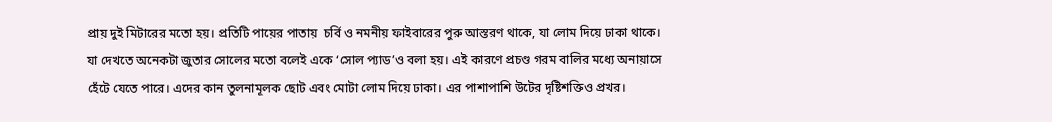প্রায় দুই মিটারের মতো হয়। প্রতিটি পায়ের পাতায়  চর্বি ও নমনীয় ফাইবারের পুরু আস্তরণ থাকে, যা লোম দিয়ে ঢাকা থাকে। যা দেখতে অনেকটা জুতার সোলের মতো বলেই একে ‘সোল প্যাড’ও বলা হয়। এই কারণে প্রচণ্ড গরম বালির মধ্যে অনায়াসে হেঁটে যেতে পারে। এদের কান তুলনামূলক ছোট এবং মোটা লোম দিয়ে ঢাকা। এর পাশাপাশি উটের দৃষ্টিশক্তিও প্রখর।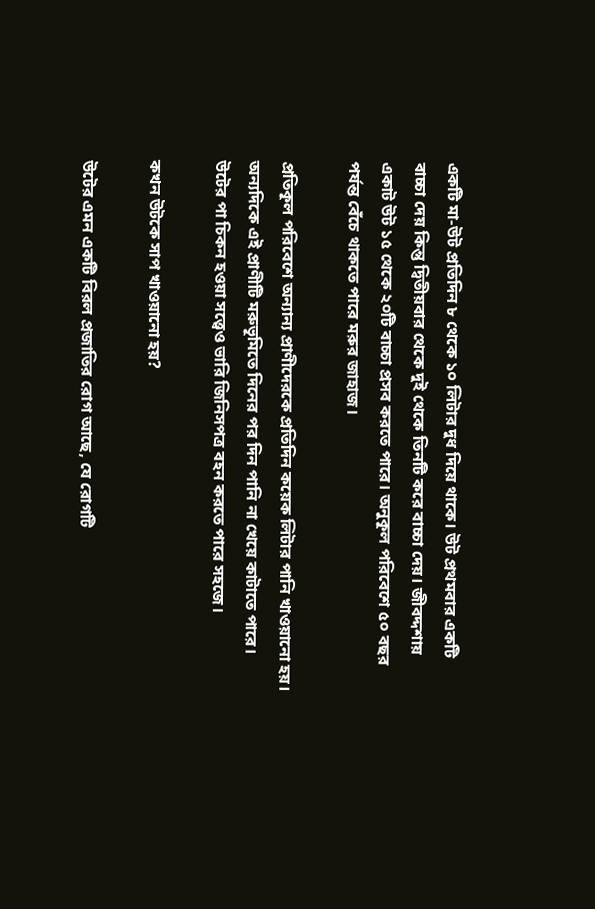একটি মা-উট প্রতিদিন ৮ থেকে ১০ লিটার দুধ দিয়ে থাকে। উট প্রথমবার একটি বাচ্চা দেয় কিন্তু দ্বিতীয়বার থেকে দুই থেকে তিনটি করে বাচ্চা দেয়। জীবদ্দশায় একাট উট ১৫ থেকে ২০টি বাচ্চা প্রসব করতে পারে। অনুকূল পরিবেশে ৫০ বছর পর্যন্ত বেঁচে থাকতে পারে মরুর জাহাজ।

প্রতিকূল পরিবেশে অন্যান্য প্রাণীদেরকে প্রতিদিন কয়েক লিটার পানি খাওয়ানো হয়। অন্যদিকে এই প্রাণীটি মরুভূমিতে দিনের পর দিন পানি না খেয়ে কাটাতে পারে। উটের পা চিকন হওয়া সত্ত্বেও ভারি জিনিসপত্র বহন করতে পারে সহজে।

কখন উটকে সাপ খাওয়ানো হয়?

উটের এমন একটি বিরল প্রজাতির রোগ আছে, যে রোগটি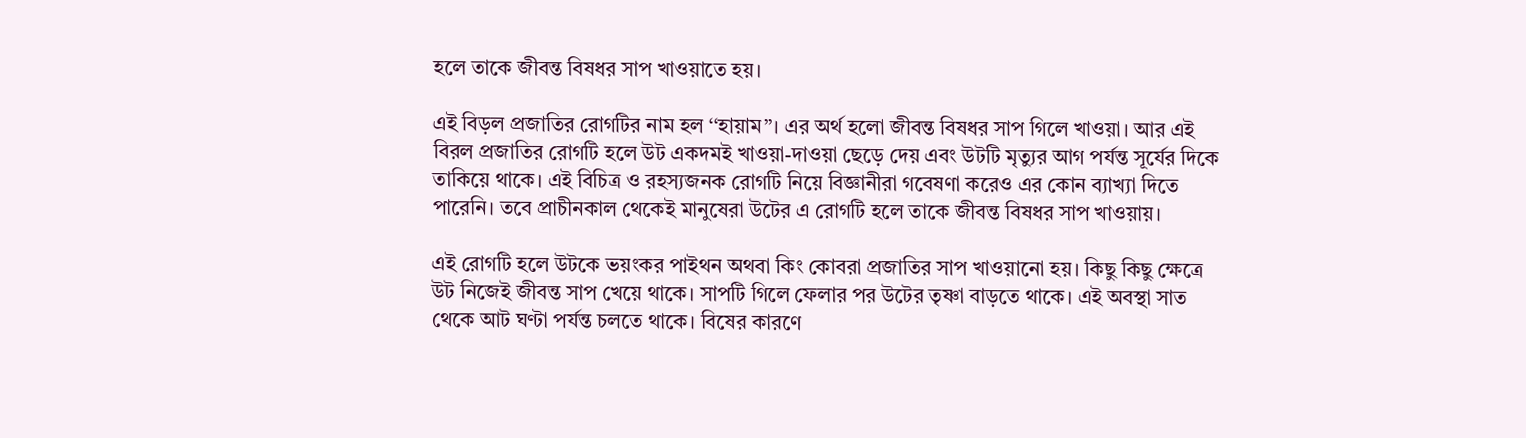হলে তাকে জীবন্ত বিষধর সাপ খাওয়াতে হয়।

এই বিড়ল প্রজাতির রোগটির নাম হল ‘‘হায়াম’’। এর অর্থ হলো জীবন্ত বিষধর সাপ গিলে খাওয়া। আর এই বিরল প্রজাতির রোগটি হলে উট একদমই খাওয়া-দাওয়া ছেড়ে দেয় এবং উটটি মৃত্যুর আগ পর্যন্ত সূর্যের দিকে তাকিয়ে থাকে। এই বিচিত্র ও রহস্যজনক রোগটি নিয়ে বিজ্ঞানীরা গবেষণা করেও এর কোন ব্যাখ্যা দিতে পারেনি। তবে প্রাচীনকাল থেকেই মানুষেরা উটের এ রোগটি হলে তাকে জীবন্ত বিষধর সাপ খাওয়ায়।

এই রোগটি হলে উটকে ভয়ংকর পাইথন অথবা কিং কোবরা প্রজাতির সাপ খাওয়ানো হয়। কিছু কিছু ক্ষেত্রে উট নিজেই জীবন্ত সাপ খেয়ে থাকে। সাপটি গিলে ফেলার পর উটের তৃষ্ণা বাড়তে থাকে। এই অবস্থা সাত থেকে আট ঘণ্টা পর্যন্ত চলতে থাকে। বিষের কারণে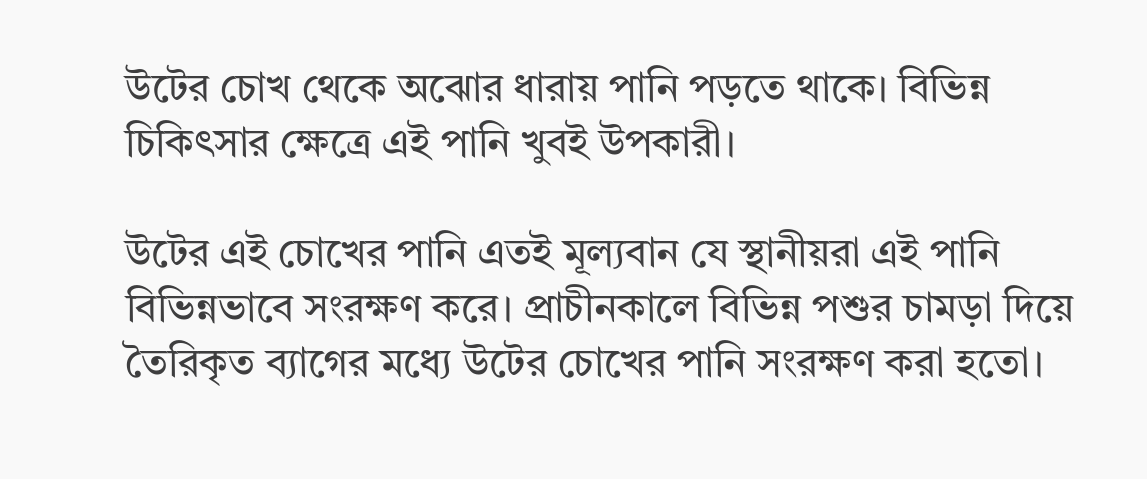উটের চোখ থেকে অঝোর ধারায় পানি পড়তে থাকে। বিভিন্ন চিকিৎসার ক্ষেত্রে এই পানি খুবই উপকারী।

উটের এই চোখের পানি এতই মূল্যবান যে স্থানীয়রা এই পানি বিভিন্নভাবে সংরক্ষণ করে। প্রাচীনকালে বিভিন্ন পশুর চামড়া দিয়ে তৈরিকৃত ব্যাগের মধ্যে উটের চোখের পানি সংরক্ষণ করা হতো।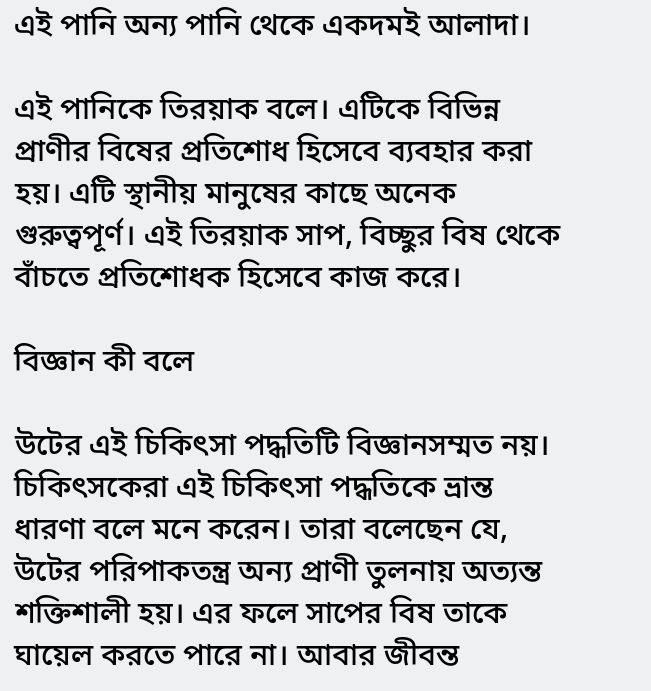এই পানি অন্য পানি থেকে একদমই আলাদা।

এই পানিকে তিরয়াক বলে। এটিকে বিভিন্ন প্রাণীর বিষের প্রতিশোধ হিসেবে ব্যবহার করা হয়। এটি স্থানীয় মানুষের কাছে অনেক গুরুত্বপূর্ণ। এই তিরয়াক সাপ, বিচ্ছুর বিষ থেকে বাঁচতে প্রতিশোধক হিসেবে কাজ করে।

বিজ্ঞান কী বলে

উটের এই চিকিৎসা পদ্ধতিটি বিজ্ঞানসম্মত নয়। চিকিৎসকেরা এই চিকিৎসা পদ্ধতিকে ভ্রান্ত ধারণা বলে মনে করেন। তারা বলেছেন যে, উটের পরিপাকতন্ত্র অন্য প্রাণী তুলনায় অত্যন্ত শক্তিশালী হয়। এর ফলে সাপের বিষ তাকে ঘায়েল করতে পারে না। আবার জীবন্ত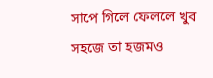সাপে গিলে ফেললে খুব সহজে তা হজমও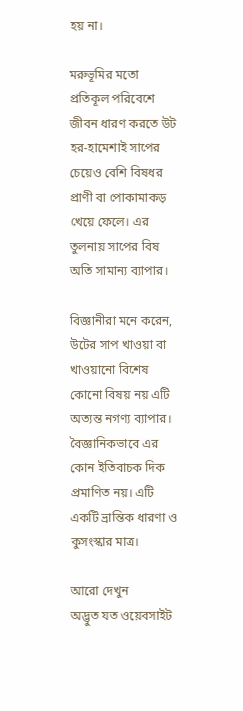হয় না।

মরুভূমির মতো প্রতিকূল পরিবেশে জীবন ধারণ করতে উট হর-হামেশাই সাপের চেয়েও বেশি বিষধর প্রাণী বা পোকামাকড় খেয়ে ফেলে। এর তুলনায় সাপের বিষ অতি সামান্য ব্যাপার।

বিজ্ঞানীরা মনে করেন, উটের সাপ খাওয়া বা খাওয়ানো বিশেষ কোনো বিষয় নয় এটি অত্যন্ত নগণ্য ব্যাপার। বৈজ্ঞানিকভাবে এর কোন ইতিবাচক দিক প্রমাণিত নয়। এটি একটি ভ্রান্তিক ধারণা ও কুসংস্কার মাত্র।

আরো দেখুন
অদ্ভুত যত ওয়েবসাইট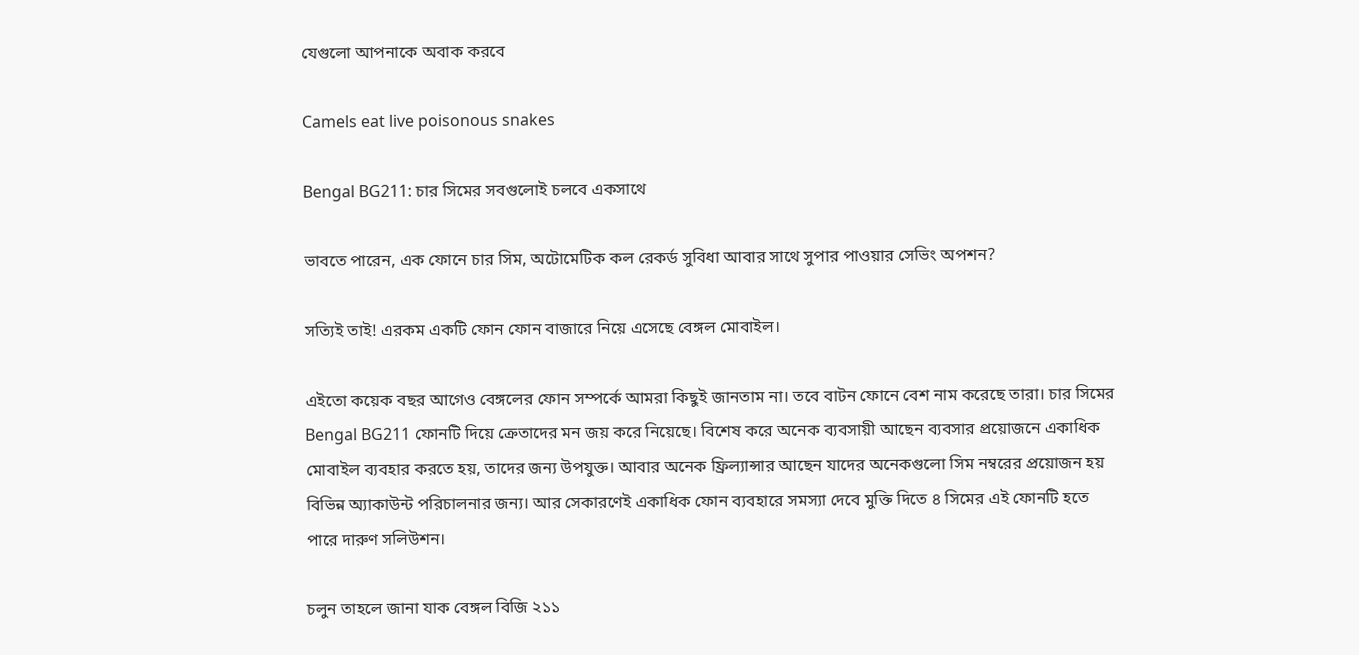যেগুলো আপনাকে অবাক করবে

Camels eat live poisonous snakes

Bengal BG211: চার সিমের সবগুলোই চলবে একসাথে

ভাবতে পারেন, এক ফোনে চার সিম, অটোমেটিক কল রেকর্ড সুবিধা আবার সাথে সুপার পাওয়ার সেভিং অপশন?

সত্যিই তাই! এরকম একটি ফোন ফোন বাজারে নিয়ে এসেছে বেঙ্গল মোবাইল।

এইতো কয়েক বছর আগেও বেঙ্গলের ফোন সম্পর্কে আমরা কিছুই জানতাম না। তবে বাটন ফোনে বেশ নাম করেছে তারা। চার সিমের Bengal BG211 ফোনটি দিয়ে ক্রেতাদের মন জয় করে নিয়েছে। বিশেষ করে অনেক ব্যবসায়ী আছেন ব্যবসার প্রয়োজনে একাধিক মোবাইল ব্যবহার করতে হয়, তাদের জন্য উপযুক্ত। আবার অনেক ফ্রিল্যান্সার আছেন যাদের অনেকগুলো সিম নম্বরের প্রয়োজন হয় বিভিন্ন অ্যাকাউন্ট পরিচালনার জন্য। আর সেকারণেই একাধিক ফোন ব্যবহারে সমস্যা দেবে মুক্তি দিতে ৪ সিমের এই ফোনটি হতে পারে দারুণ সলিউশন।

চলুন তাহলে জানা যাক বেঙ্গল বিজি ২১১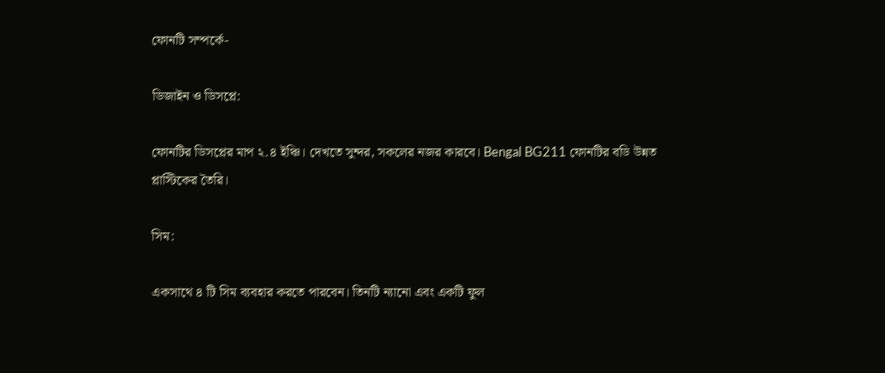ফোনটি সম্পর্কে-

ডিজাইন ও ডিসপ্লে:

ফোনটির ডিসপ্লের মাপ ২.৪ ইঞ্চি। দেখতে সুন্দর, সকলের নজর কারবে। Bengal BG211 ফোনটির বডি উন্নত প্লাস্টিকের তৈরি।

সিম:

একসাথে ৪ টি সিম ব্যবহার করতে পারবেন। তিনটি ন্যানো এবং একটি ফুল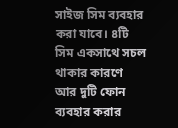সাইজ সিম ব্যবহার করা যাবে। ৪টি সিম একসাথে সচল থাকার কারণে আর দুটি ফোন ব্যবহার করার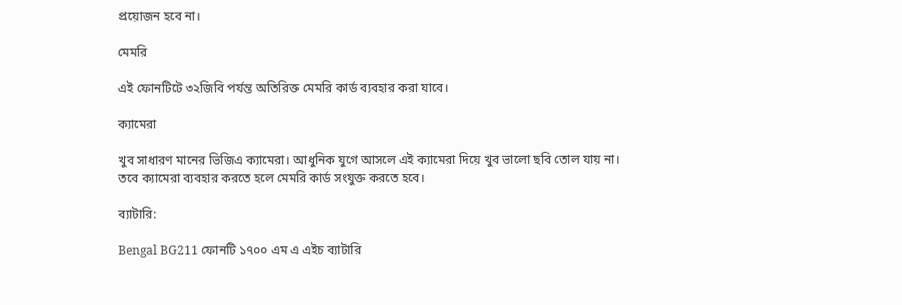প্রয়োজন হবে না।

মেমরি

এই ফোনটিটে ৩২জিবি পর্যন্ত অতিরিক্ত মেমরি কার্ড ব্যবহার করা যাবে।

ক্যামেরা

খুব সাধারণ মানের ভিজিএ ক্যামেরা। আধুনিক যুগে আসলে এই ক্যামেরা দিয়ে খুব ভালো ছবি তোল যায় না। তবে ক্যামেরা ব্যবহার করতে হলে মেমরি কার্ড সংযুক্ত করতে হবে।

ব্যাটারি:

Bengal BG211 ফোনটি ১৭০০ এম এ এইচ ব্যাটারি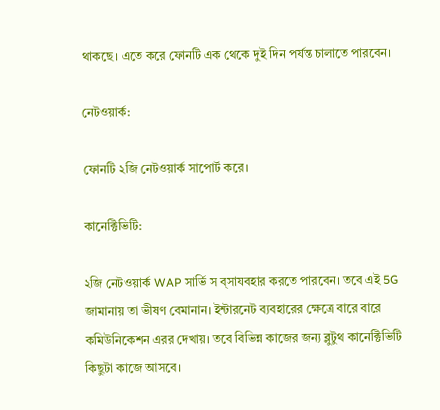থাকছে। এতে করে ফোনটি এক থেকে দুই দিন পর্যন্ত চালাতে পারবেন।

নেটওয়ার্ক:

ফোনটি‌ ‌‍২জি নেটওয়ার্ক সাপোর্ট করে।

কানেক্টিভিটি:

২জি নেটওয়ার্ক WAP সার্ভি স ব্সাযবহার করতে পারবেন। তবে এই 5G জামানায় তা ভীষণ বেমানান। ইন্টারনেট ব্যবহারের ক্ষেত্রে বারে বারে কমিউনিকেশন এরর দেখায়। তবে বিভিন্ন কাজের জন্য ব্লুটুথ কানেক্টিভিটি কিছুটা কাজে আসবে।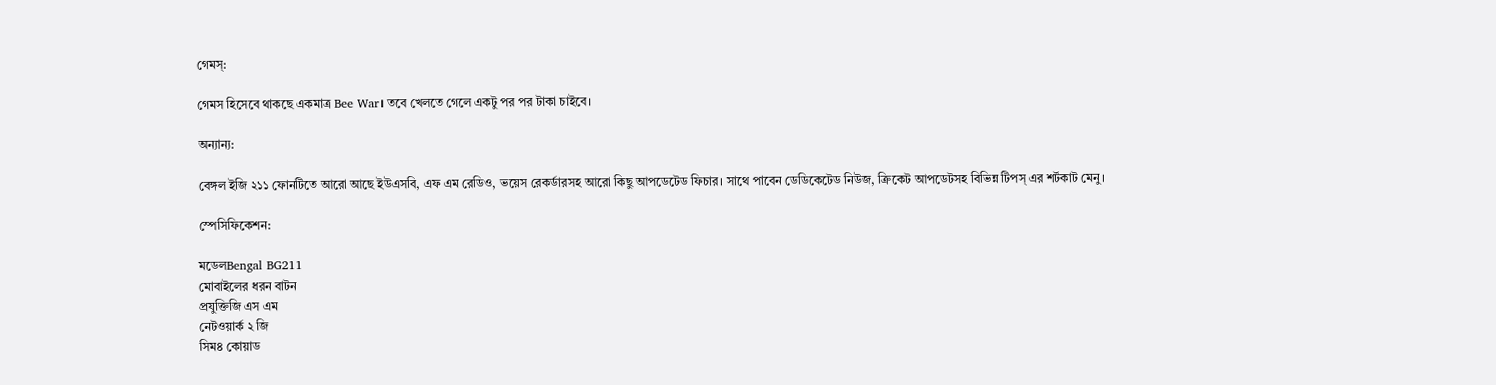গেমস্‌:

গেমস হিসেবে থাকছে একমাত্র Bee War। তবে খেলতে গেলে একটু পর পর টাকা চাইবে।

অন্যান্য:

বেঙ্গল ইজি ২১১ ফোনটিতে আরো আছে ইউএসবি, এফ এম রেডিও, ভয়েস রেকর্ডারসহ আরো কিছু আপডেটেড ফিচার। সাথে পাবেন ডেডিকেটেড নিউজ, ক্রিকেট আপডেটসহ বিভিন্ন টিপস্‌ এর শর্টকাট মেনু।

স্পেসিফিকেশন:

মডেলBengal BG211
মোবাইলের ধরন বাটন
প্রযুক্তিজি এস এম
নেটওয়ার্ক ২ জি
সিম৪ কোয়াড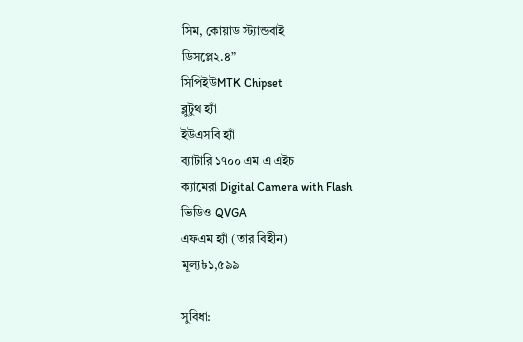সিম, কোয়াড স্ট্যান্ডবাই
ডিসপ্লে২.৪”
সিপিইউMTK Chipset
ব্লুটুথ হ্যাঁ
ইউএসবি হ্যাঁ
ব্যাটারি ১৭০০ এম এ এইচ
ক্যামেরা Digital Camera with Flash
ভিডিও QVGA
এফএম হ্যাঁ (তার বিহীন)
মূল্য৳১,৫৯৯

সুবিধা: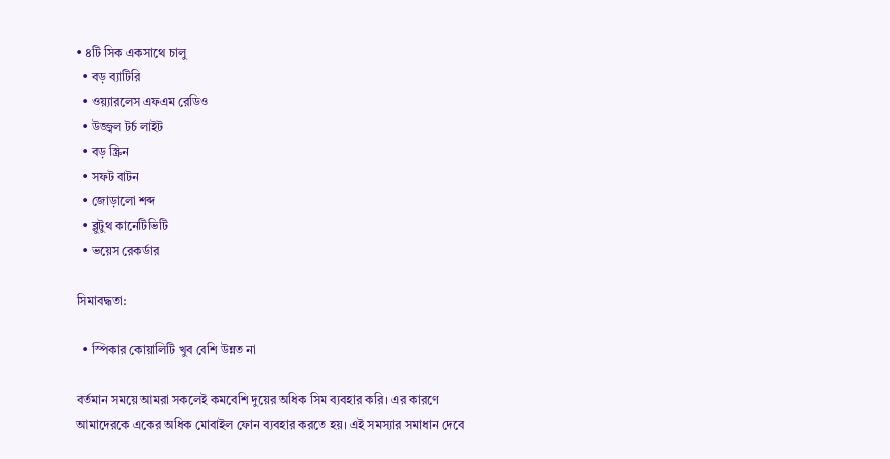• ৪টি সিক একসাথে চালু
  • বড় ব্যাটিরি
  • ওয়্যারলেস এফএম রেডিও
  • উজ্জ্বল টর্চ লাইট
  • বড় স্ক্রিন
  • সফট বাটন
  • জোড়ালো শব্দ
  • ব্লুটুথ কানেটিভিটি
  • ভয়েস রেকর্ডার

সিমাবদ্ধতা:

  • স্পিকার কোয়ালিটি খুব বেশি উন্নত না

বর্তমান সময়ে আমরা সকলেই কমবেশি দুয়ের অধিক সিম ব্যবহার করি। এর কারণে আমাদেরকে একের অধিক মোবাইল ফোন ব্যবহার করতে হয়। এই সমস্যার সমাধান দেবে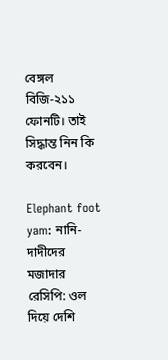বেঙ্গল বিজি-২১১ ফোনটি। তাই সিদ্ধান্ত নিন কি করবেন।

Elephant foot yam: নানি- দাদীদের মজাদার রেসিপি: ওল দিয়ে দেশি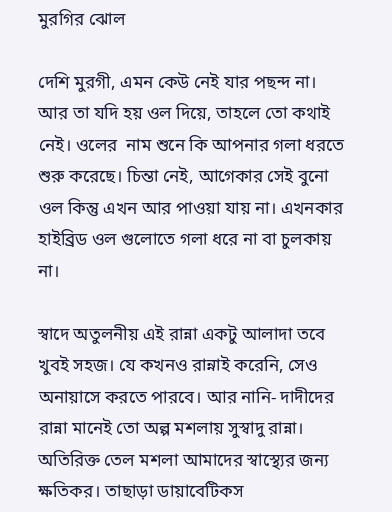মুরগির ঝোল

দেশি মুরগী, এমন কেউ নেই যার পছন্দ না। আর তা যদি হয় ওল দিয়ে, তাহলে তো কথাই নেই। ওলের  নাম শুনে কি আপনার গলা ধরতে শুরু করেছে। চিন্তা নেই, আগেকার সেই বুনো ওল কিন্তু এখন আর পাওয়া যায় না। এখনকার হাইব্রিড ওল গুলোতে গলা ধরে না বা চুলকায় না।

স্বাদে অতুলনীয় এই রান্না একটু আলাদা তবে খুবই সহজ। যে কখনও রান্নাই করেনি, সেও অনায়াসে করতে পারবে। আর নানি- দাদীদের রান্না মানেই তো অল্প মশলায় সুস্বাদু রান্না। অতিরিক্ত তেল মশলা আমাদের স্বাস্থ্যের জন্য ক্ষতিকর। তাছাড়া ডায়াবেটিকস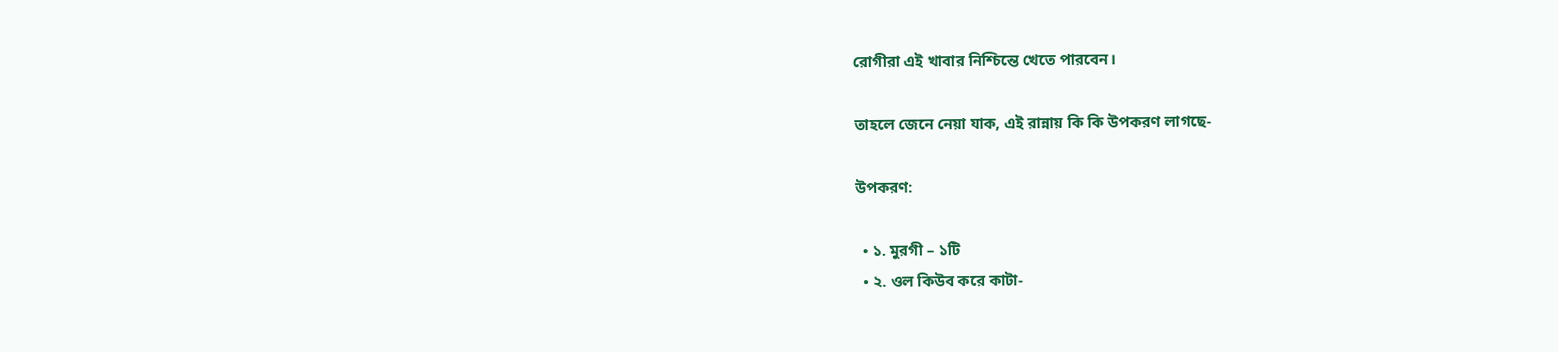রোগীরা এই খাবার নিশ্চিন্তে খেতে পারবেন।

তাহলে জেনে নেয়া যাক, এই রান্নায় কি কি উপকরণ লাগছে-

উপকরণ:

  • ১. মুরগী – ১টি
  • ২. ওল কিউব করে কাটা-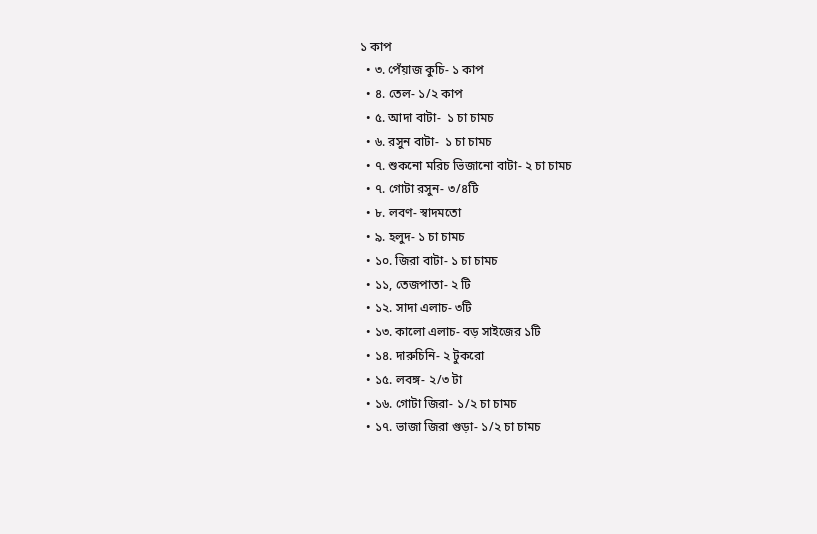১ কাপ
  • ৩. পেঁয়াজ কুচি- ১ কাপ
  • ৪. তেল- ১/২ কাপ
  • ৫. আদা বাটা-  ১ চা চামচ
  • ৬. রসুন বাটা-  ১ চা চামচ
  • ৭. শুকনো মরিচ ভিজানো বাটা- ২ চা চামচ
  • ৭. গোটা রসুন- ৩/৪টি
  • ৮. লবণ- স্বাদমতো
  • ৯. হলুদ- ১ চা চামচ
  • ১০. জিরা বাটা- ১ চা চামচ
  • ১১, তেজপাতা- ২ টি
  • ১২. সাদা এলাচ- ৩টি
  • ১৩. কালো এলাচ- বড় সাইজের ১টি
  • ১৪. দারুচিনি- ২ টুকরো
  • ১৫. লবঙ্গ- ২/৩ টা
  • ১৬. গোটা জিরা- ১/২ চা চামচ
  • ১৭. ভাজা জিরা গুড়া- ১/২ চা চামচ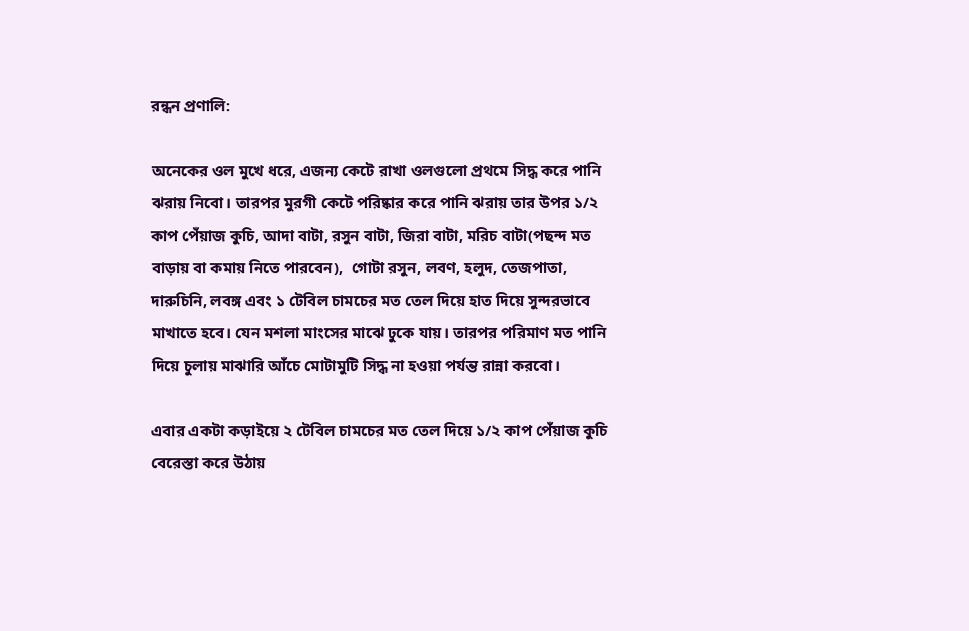রন্ধন প্রণালি:

অনেকের ওল মুখে ধরে, এজন্য কেটে রাখা ওলগুলো প্রথমে সিদ্ধ করে পানি ঝরায় নিবো। তারপর মুরগী কেটে পরিষ্কার করে পানি ঝরায় তার উপর ১/২ কাপ পেঁয়াজ কুচি, আদা বাটা, রসুন বাটা, জিরা বাটা, মরিচ বাটা(পছন্দ মত বাড়ায় বা কমায় নিতে পারবেন),  গোটা রসুন, লবণ, হলুদ, তেজপাতা, দারুচিনি, লবঙ্গ এবং ১ টেবিল চামচের মত তেল দিয়ে হাত দিয়ে সুন্দরভাবে মাখাতে হবে। যেন মশলা মাংসের মাঝে ঢুকে যায়। তারপর পরিমাণ মত পানি দিয়ে চুলায় মাঝারি আঁচে মোটামুটি সিদ্ধ না হওয়া পর্যন্ত রান্না করবো।

এবার একটা কড়াইয়ে ২ টেবিল চামচের মত তেল দিয়ে ১/২ কাপ পেঁয়াজ কুচি বেরেস্তা করে উঠায়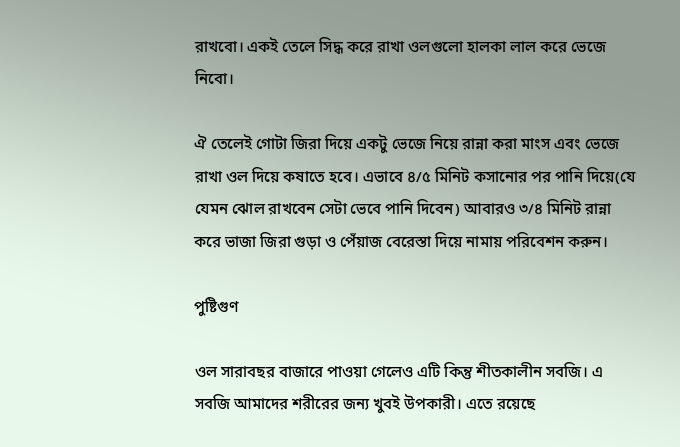রাখবো। একই তেলে সিদ্ধ করে রাখা ওলগুলো হালকা লাল করে ভেজে নিবো।

ঐ তেলেই গোটা জিরা দিয়ে একটু ভেজে নিয়ে রান্না করা মাংস এবং ভেজে রাখা ওল দিয়ে কষাতে হবে। এভাবে ৪/৫ মিনিট কসানোর পর পানি দিয়ে(যে যেমন ঝোল রাখবেন সেটা ভেবে পানি দিবেন) আবারও ৩/৪ মিনিট রান্না করে ভাজা জিরা গুড়া ও পেঁয়াজ বেরেস্তা দিয়ে নামায় পরিবেশন করুন।

পুষ্টিগুণ

ওল সারাবছর বাজারে পাওয়া গেলেও এটি কিন্তু শীতকালীন সবজি। এ সবজি আমাদের শরীরের জন্য খুবই উপকারী। এতে রয়েছে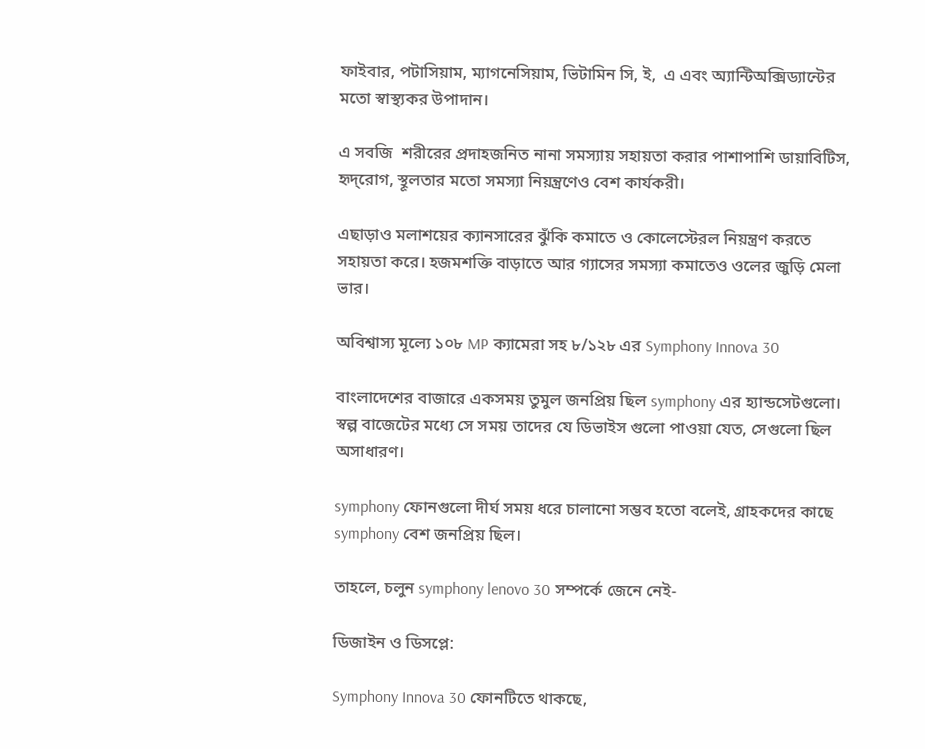ফাইবার, পটাসিয়াম, ম্যাগনেসিয়াম, ভিটামিন সি, ই,  এ এবং অ্যান্টিঅক্সিড্যান্টের মতো স্বাস্থ্যকর উপাদান।

এ সবজি  শরীরের প্রদাহজনিত নানা সমস্যায় সহায়তা করার পাশাপাশি ডায়াবিটিস, হৃদ্‌রোগ, স্থূলতার মতো সমস্যা নিয়ন্ত্রণেও বেশ কার্যকরী।

এছাড়াও মলাশয়ের ক্যানসারের ঝুঁকি কমাতে ও কোলেস্টেরল নিয়ন্ত্রণ করতে সহায়তা করে। হজমশক্তি বাড়াতে আর গ্যাসের সমস্যা কমাতেও ওলের জুড়ি মেলা ভার।

অবিশ্বাস্য মূল্যে ১০৮ MP ক্যামেরা সহ ৮/১২৮ এর Symphony Innova 30

বাংলাদেশের বাজারে একসময় তুমুল জনপ্রিয় ছিল symphony এর হ্যান্ডসেটগুলো। স্বল্প বাজেটের মধ্যে সে সময় তাদের যে ডিভাইস গুলো পাওয়া যেত, সেগুলো ছিল অসাধারণ।

symphony ফোনগুলো দীর্ঘ সময় ধরে চালানো সম্ভব হতো বলেই, গ্রাহকদের কাছে symphony বেশ জনপ্রিয় ছিল।

তাহলে, চলুন symphony lenovo 30 সম্পর্কে জেনে নেই-

ডিজাইন ও ডিসপ্লে:

Symphony Innova 30 ফোনটিতে থাকছে,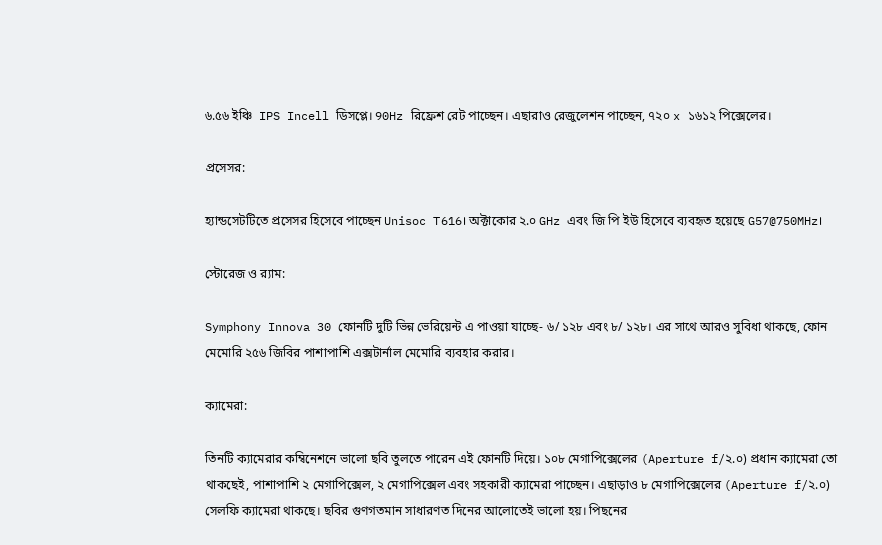৬.৫৬ ইঞ্চি  IPS Incell ডিসপ্লে। 90Hz রিফ্রেশ রেট পাচ্ছেন। এছারাও রেজুলেশন পাচ্ছেন, ৭২০ x ১৬১২ পিক্সেলের।

প্রসেসর:

হ্যান্ডসেটটিতে প্রসেসর হিসেবে পাচ্ছেন Unisoc T616। অক্টাকোর ২.০ GHz এবং জি পি ইউ হিসেবে ব্যবহৃত হয়েছে G57@750MHz।

স্টোরেজ ও র‌্যাম:

Symphony Innova 30 ফোনটি দুটি ভিন্ন ভেরিয়েন্ট এ পাওয়া যাচ্ছে- ৬/ ১২৮ এবং ৮/ ১২৮। এর সাথে আরও সুবিধা থাকছে, ফোন মেমোরি ২৫৬ জিবির পাশাপাশি এক্সটার্নাল মেমোরি ব্যবহার করার।

ক্যামেরা:

তিনটি ক্যামেরার কম্বিনেশনে ভালো ছবি তুলতে পারেন এই ফোনটি দিয়ে। ১০৮ মেগাপিক্সেলের (Aperture f/২.০) প্রধান ক্যামেরা তো থাকছেই, পাশাপাশি ২ মেগাপিক্সেল, ২ মেগাপিক্সেল এবং সহকারী ক্যামেরা পাচ্ছেন। এছাড়াও ৮ মেগাপিক্সেলের (Aperture f/২.০) সেলফি ক্যামেরা থাকছে। ছবির গুণগতমান সাধারণত দিনের আলোতেই ভালো হয়। পিছনের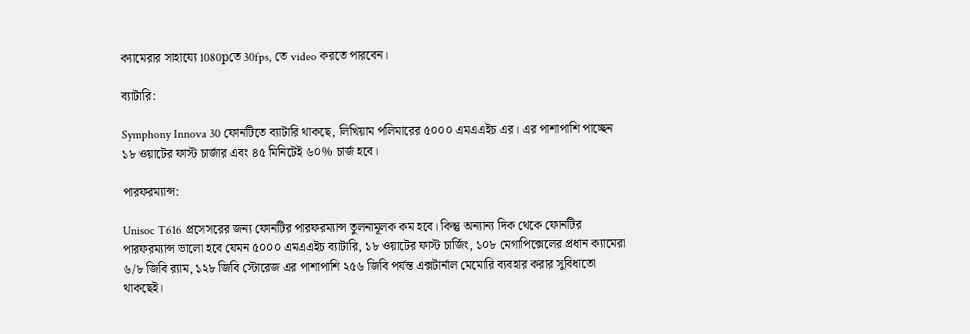ক্যামেরার সাহায্যে 1080pতে 30fps, তে video করতে পারবেন।

ব্যাটারি:

Symphony Innova 30 ফোনটিতে ব্যাটারি থাকছে, লিখিয়াম পলিমারের ৫০০০ এমএএইচ এর। এর পাশাপাশি পাচ্ছেন ১৮ ওয়াটের ফাস্ট চার্জার এবং ৪৫ মিনিটেই ৬০% চার্জ হবে।

পারফরম্যান্স:

Unisoc T616 প্রসেসরের জন্য ফোনটির পারফরম্যান্স তুলনামূলক কম হবে। কিন্তু অন্যান্য দিক থেকে ফোনটির পারফরম্যান্স ভালো হবে যেমন ৫০০০ এমএএইচ ব্যাটারি, ১৮ ওয়াটের ফাস্ট চার্জিং, ১০৮ মেগাপিক্সেলের প্রধান ক্যামেরা ৬/৮ জিবি র‌্যাম, ১২৮ জিবি স্টোরেজ এর পাশাপাশি ২৫৬ জিবি পর্যন্ত এক্সটার্নাল মেমোরি ব্যবহার করার সুবিধাতো থাকছেই।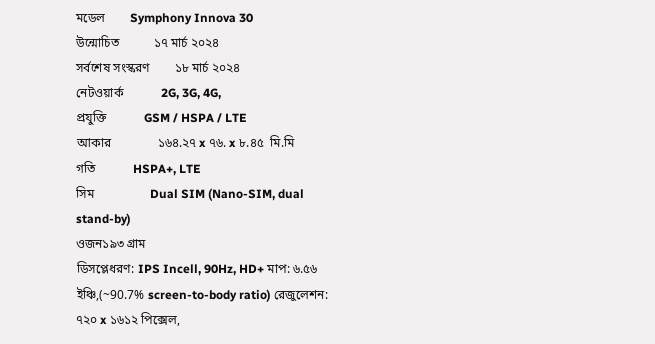মডেল        Symphony Innova 30
উন্মোচিত           ১৭ মার্চ ২০২৪
সর্বশেষ সংস্করণ        ১৮ মার্চ ২০২৪
নেটওয়ার্ক            2G, 3G, 4G,
প্রযুক্তি            GSM / HSPA / LTE
আকার               ১৬৪.২৭ x ৭৬. x ৮.৪৫  মি.মি
গতি            HSPA+, LTE
সিম                  Dual SIM (Nano-SIM, dual stand-by)
ওজন১৯৩ গ্রাম
ডিসপ্লেধরণ: IPS Incell, 90Hz, HD+ মাপ: ৬.৫৬ ইঞ্চি,(~90.7% screen-to-body ratio) রেজুলেশন: ৭২০ x ১৬১২ পিক্সেল,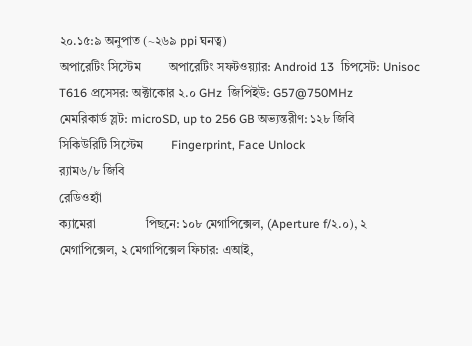২০.১৫:৯ অনুপাত (~২৬৯ ppi ঘনত্ব)
অপারেটিং সিস্টেম         অপারেটিং সফটওয়্যার: Android 13  চিপসেট: Unisoc T616 প্রসেসর: অক্টাকোর ২.০ GHz  জিপিইউ: G57@750MHz
মেমরিকার্ড স্লট: microSD, up to 256 GB অভ্যন্তরীণ: ১২৮ জিবি
সিকিউরিটি সিস্টেম         Fingerprint, Face Unlock
র‌্যাম৬/৮ জিবি
রেডিওহ্যাঁ
ক্যামেরা                পিছনে: ১০৮ মেগাপিক্সেল, (Aperture f/২.০), ২ মেগাপিক্সেল, ২ মেগাপিক্সেল ফিচার: এআই,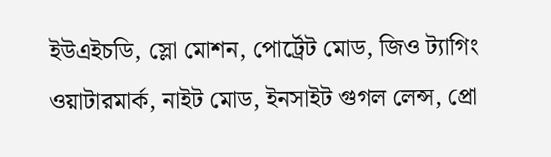ইউএইচডি, স্লো মোশন, পোর্ট্রেট মোড, জিও ট্যাগিং ওয়াটারমার্ক, নাইট মোড, ইনসাইট গুগল লেন্স, প্রো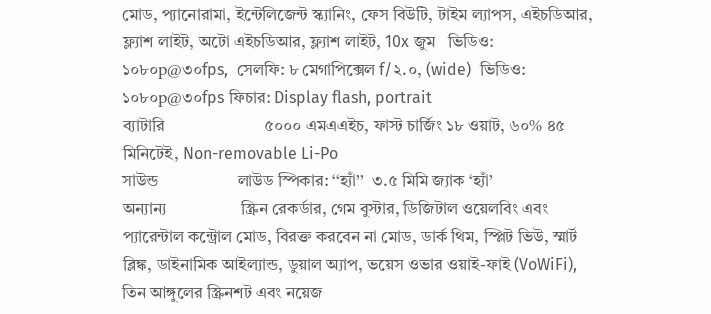মোড, প্যানোরামা, ইন্টেলিজেন্ট স্ক্যানিং, ফেস বিউটি, টাইম ল্যাপস, এইচডিআর, ফ্ল্যাশ লাইট, অটো এইচডিআর, ফ্ল্যাশ লাইট, 10x জুম   ভিডিও: ১০৮০p@৩০fps,  সেলফি: ৮ মেগাপিক্সেল f/২.০, (wide)  ভিডিও: ১০৮০p@৩০fps ফিচার: Display flash, portrait
ব্যাটারি                        ৫০০০ এমএএইচ, ফাস্ট চার্জিং ১৮ ওয়াট, ৬০% ৪৫ মিনিটেই, Non-removable Li-Po
সাউন্ড                   লাউড স্পিকার: ‘‘হ্যাঁ’’  ৩.৫ মিমি জ্যাক ‘হ্যাঁ’
অন্যান্য                  স্ক্রিন রেকর্ডার, গেম বুস্টার, ডিজিটাল ওয়েলবিং এবং প্যারেন্টাল কন্ট্রোল মোড, বিরক্ত করবেন না মোড, ডার্ক থিম, স্প্লিট ভিউ, স্মার্ট ব্লিঙ্ক, ডাইনামিক আইল্যান্ড, ডুয়াল অ্যাপ, ভয়েস ওভার ওয়াই-ফাই (VoWiFi), তিন আঙ্গুলের স্ক্রিনশট এবং নয়েজ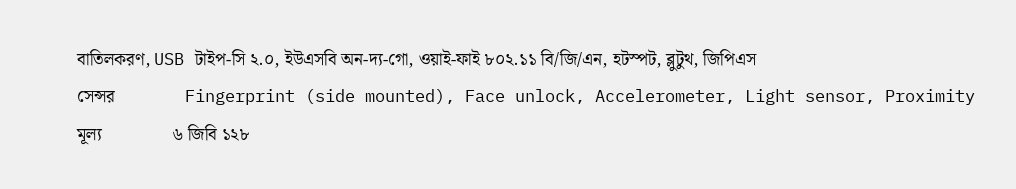বাতিলকরণ, USB টাইপ-সি ২.০, ইউএসবি অন-দ্য-গো, ওয়াই-ফাই ৮০২.১১ বি/জি/এন, হটস্পট, ব্লুটুথ, জিপিএস
সেন্সর                Fingerprint (side mounted), Face unlock, Accelerometer, Light sensor, Proximity
মূল্য                ৬ জিবি ১২৮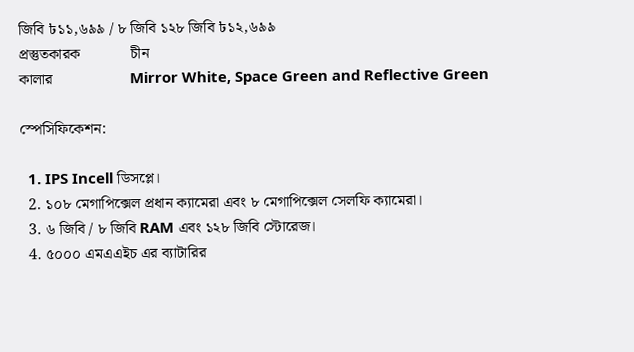জিবি ৳১১,৬৯৯ / ৮ জিবি ১২৮ জিবি ৳১২,৬৯৯
প্রস্তুতকারক             চীন
কালার                    Mirror White, Space Green and Reflective Green

স্পেসিফিকেশন:

  1. IPS Incell ডিসপ্লে।
  2. ১০৮ মেগাপিক্সেল প্রধান ক্যামেরা এবং ৮ মেগাপিক্সেল সেলফি ক্যামেরা।
  3. ৬ জিবি / ৮ জিবি RAM এবং ১২৮ জিবি স্টোরেজ।
  4. ৫০০০ এমএএইচ এর ব্যাটারির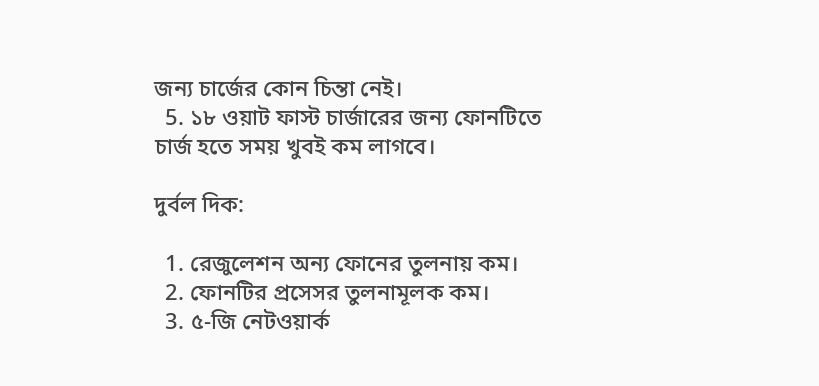জন্য চার্জের কোন চিন্তা নেই।
  5. ১৮ ওয়াট ফাস্ট চার্জারের জন্য ফোনটিতে চার্জ হতে সময় খুবই কম লাগবে।

দুর্বল দিক:

  1. রেজুলেশন অন্য ফোনের তুলনায় কম।
  2. ফোনটির প্রসেসর তুলনামূলক কম।
  3. ৫-জি নেটওয়ার্ক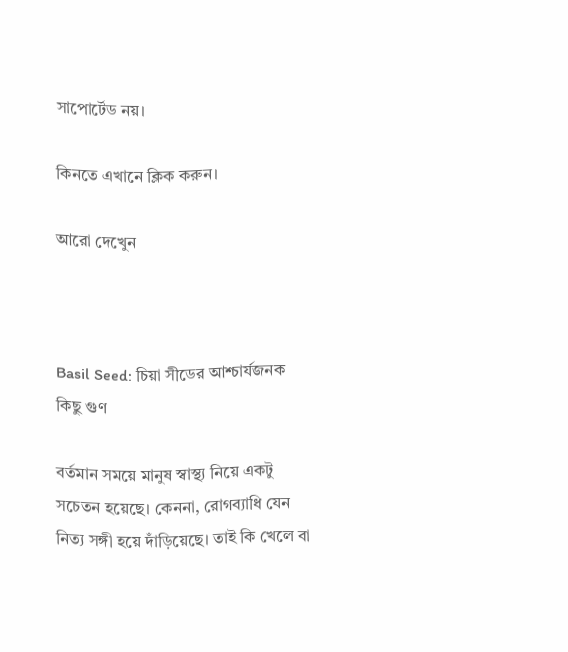সাপোর্টেড নয়।

কিনতে এখানে ক্লিক করুন।

আরো দেখেুন



Basil Seed: চিয়া সীডের আশ্চার্যজনক কিছু গুণ

বর্তমান সময়ে মানুষ স্বাস্থ্য নিয়ে একটু সচেতন হয়েছে। কেননা, রোগব্যাধি যেন নিত্য সঙ্গী হয়ে দাঁড়িয়েছে। তাই কি খেলে বা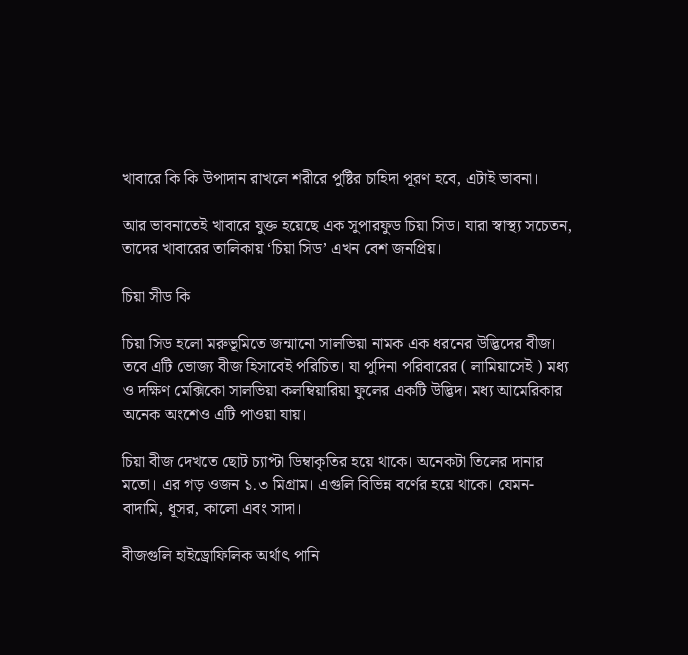খাবারে কি কি উপাদান রাখলে শরীরে পুষ্টির চাহিদা পূরণ হবে, এটাই ভাবনা।

আর ভাবনাতেই খাবারে যুক্ত হয়েছে এক সুপারফুড চিয়া সিড। যারা স্বাস্থ্য সচেতন, তাদের খাবারের তালিকায় ‘চিয়া সিড’ এখন বেশ জনপ্রিয়।

চিয়া সীড কি

চিয়া সিড হলো মরুভূমিতে জন্মানো সালভিয়া নামক এক ধরনের উদ্ভিদের বীজ। তবে এটি ভোজ্য বীজ হিসাবেই পরিচিত। যা পুদিনা পরিবারের ( লামিয়াসেই ) মধ্য ও দক্ষিণ মেক্সিকো সালভিয়া কলম্বিয়ারিয়া ফুলের একটি উদ্ভিদ। মধ্য আমেরিকার অনেক অংশেও এটি পাওয়া যায়।

চিয়া বীজ দেখতে ছোট চ্যাপ্টা ডিম্বাকৃতির হয়ে থাকে। অনেকটা তিলের দানার মতো। এর গড় ওজন ১.৩ মিগ্রাম। এগুলি বিভিন্ন বর্ণের হয়ে থাকে। যেমন-  বাদামি, ধূসর, কালো এবং সাদা।

বীজগুলি হাইড্রোফিলিক অর্থাৎ পানি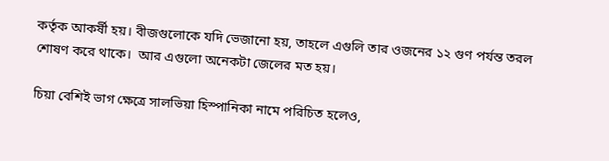কর্তৃক আকর্ষী হয়। বীজগুলোকে যদি ভেজানো হয়, তাহলে এগুলি তার ওজনের ১২ গুণ পর্যন্ত তরল শোষণ করে থাকে।  আর এগুলো অনেকটা জেলের মত হয়।

চিয়া বেশিই ভাগ ক্ষেত্রে সালভিয়া হিস্পানিকা নামে পরিচিত হলেও,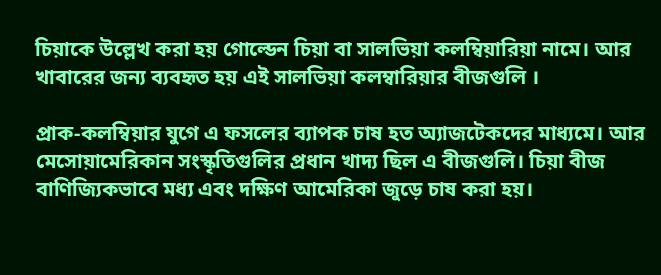চিয়াকে উল্লেখ করা হয় গোল্ডেন চিয়া বা সালভিয়া কলম্বিয়ারিয়া নামে। আর খাবারের জন্য ব্যবহৃত হয় এই সালভিয়া কলম্বারিয়ার বীজগুলি ।

প্রাক-কলম্বিয়ার যুগে এ ফসলের ব্যাপক চাষ হত অ্যাজটেকদের মাধ্যমে। আর মেসোয়ামেরিকান সংস্কৃতিগুলির প্রধান খাদ্য ছিল এ বীজগুলি। চিয়া বীজ বাণিজ্যিকভাবে মধ্য এবং দক্ষিণ আমেরিকা জুড়ে চাষ করা হয়।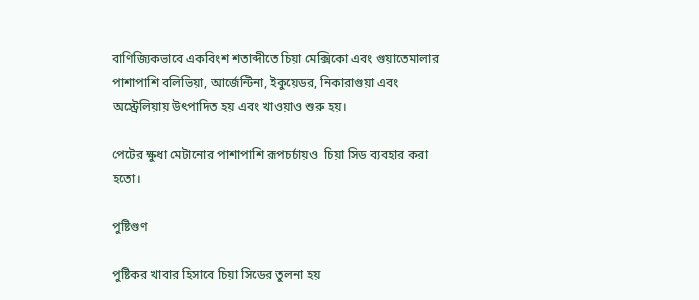বাণিজ্যিকভাবে একবিংশ শতাব্দীতে চিয়া মেক্সিকো এবং গুয়াতেমালার পাশাপাশি বলিভিয়া, আর্জেন্টিনা, ইকুয়েডর, নিকারাগুয়া এবং অস্ট্রেলিয়ায় উৎপাদিত হয় এবং খাওয়াও শুরু হয়।

পেটের ক্ষুধা মেটানোর পাশাপাশি রূপচর্চায়ও  চিয়া সিড ব্যবহার করা হতো।

পুষ্টিগুণ

পুষ্টিকর খাবার হিসাবে চিয়া সিডের তুলনা হয়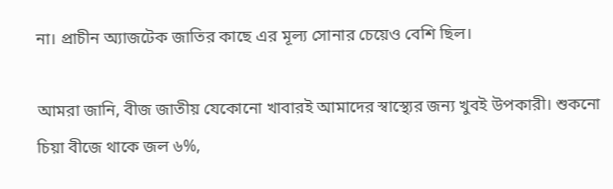না। প্রাচীন অ্যাজটেক জাতির কাছে এর মূল্য সোনার চেয়েও বেশি ছিল।

আমরা জানি, বীজ জাতীয় যেকোনো খাবারই আমাদের স্বাস্থ্যের জন্য খুবই উপকারী। শুকনো চিয়া বীজে থাকে জল ৬%,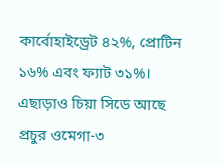কার্বোহাইড্রেট ৪২%, প্রোটিন  ১৬% এবং ফ্যাট ৩১%। এছাড়াও চিয়া সিডে আছে প্রচুর ওমেগা-৩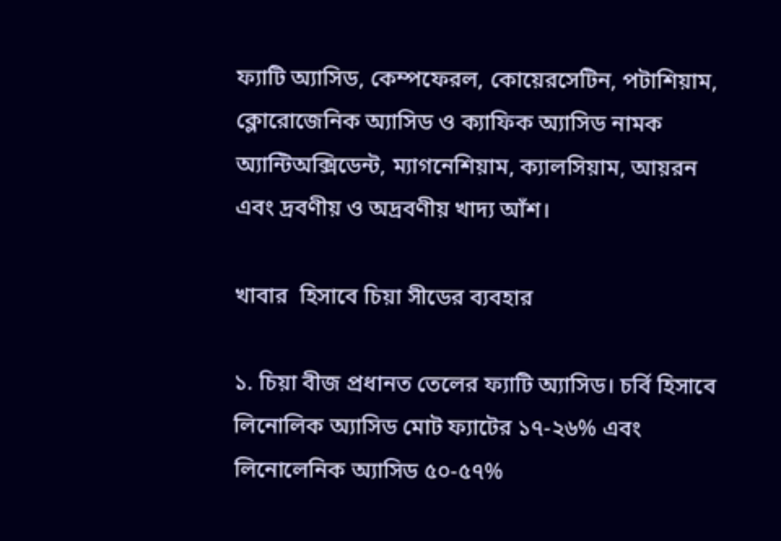ফ্যাটি অ্যাসিড, কেম্পফেরল, কোয়েরসেটিন, পটাশিয়াম, ক্লোরোজেনিক অ্যাসিড ও ক্যাফিক অ্যাসিড নামক অ্যান্টিঅক্সিডেন্ট, ম্যাগনেশিয়াম, ক্যালসিয়াম, আয়রন এবং দ্রবণীয় ও অদ্রবণীয় খাদ্য আঁশ।

খাবার  হিসাবে চিয়া সীডের ব্যবহার

১. চিয়া বীজ প্রধানত তেলের ফ্যাটি অ্যাসিড। চর্বি হিসাবে লিনোলিক অ্যাসিড মোট ফ্যাটের ১৭-২৬% এবং লিনোলেনিক অ্যাসিড ৫০-৫৭%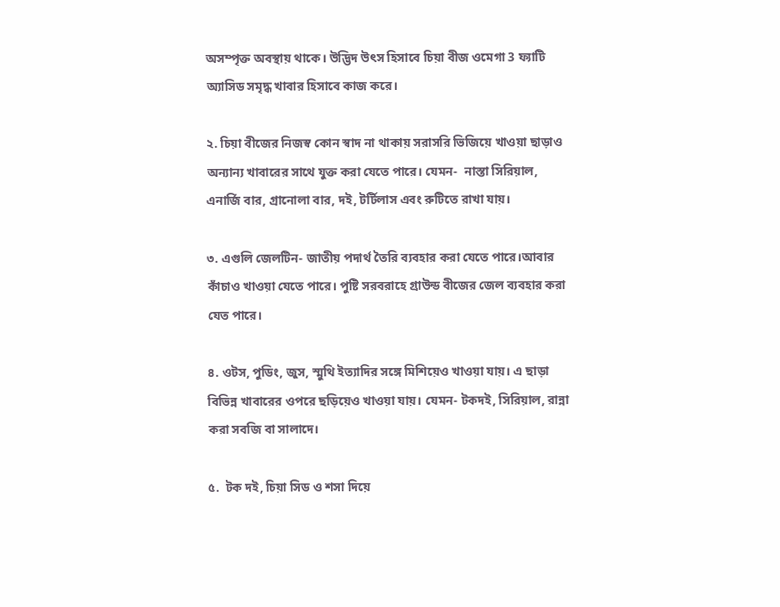অসম্পৃক্ত অবস্থায় থাকে। উদ্ভিদ উৎস হিসাবে চিয়া বীজ ওমেগা 3 ফ্যাটি অ্যাসিড সমৃদ্ধ খাবার হিসাবে কাজ করে।

২. চিয়া বীজের নিজস্ব কোন স্বাদ না থাকায় সরাসরি ভিজিয়ে খাওয়া ছাড়াও  অন্যান্য খাবারের সাথে যুক্ত করা যেতে পারে। যেমন-  নাস্তা সিরিয়াল, এনার্জি বার, গ্রানোলা বার, দই, টর্টিলাস এবং রুটিতে রাখা যায়।

৩. এগুলি জেলটিন- জাতীয় পদার্থ তৈরি ব্যবহার করা যেতে পারে।আবার কাঁচাও খাওয়া যেতে পারে। পুষ্টি সরবরাহে গ্রাউন্ড বীজের জেল ব্যবহার করা যেত পারে।

৪. ওটস, পুডিং, জুস, স্মুথি ইত্যাদির সঙ্গে মিশিয়েও খাওয়া যায়। এ ছাড়া বিভিন্ন খাবারের ওপরে ছড়িয়েও খাওয়া যায়। যেমন- টকদই, সিরিয়াল, রান্না করা সবজি বা সালাদে।

৫.  টক দই, চিয়া সিড ও শসা দিয়ে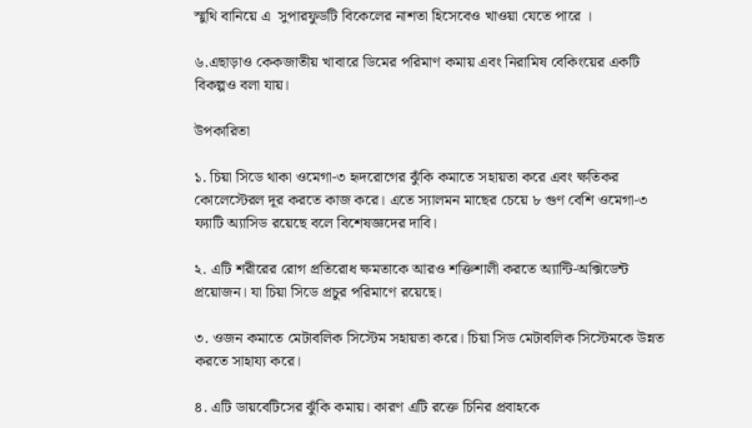স্মুথি বানিয়ে এ  সুপারফুডটি বিকেলের নাশতা হিসেবেও খাওয়া যেতে পারে ।

৬.এছাড়াও কেকজাতীয় খাবারে ডিমের পরিমাণ কমায় এবং নিরামিষ বেকিংয়ের একটি বিকল্পও বলা যায়।

উপকারিতা

১. চিয়া সিডে থাকা ওমেগা-৩ হৃদরোগের ঝুঁকি কমাতে সহায়তা করে এবং ক্ষতিকর কোলেস্টেরল দূর করতে কাজ করে। এতে স্যালমন মাছের চেয়ে ৮ গুণ বেশি ওমেগা-৩ ফ্যাটি অ্যাসিড রয়েছে বলে বিশেষজ্ঞদের দাবি।

২. এটি শরীরের রোগ প্রতিরোধ ক্ষমতাকে আরও শক্তিশালী করতে অ্যান্টি-অক্সিডেন্ট প্রয়োজন। যা চিয়া সিডে প্রচুর পরিমাণে রয়েছে।

৩. ওজন কমাতে মেটাবলিক সিস্টেম সহায়তা করে। চিয়া সিড মেটাবলিক সিস্টেমকে উন্নত করতে সাহায্য করে।

৪. এটি ডায়বেটিসের ঝুঁকি কমায়। কারণ এটি রক্তে চিনির প্রবাহকে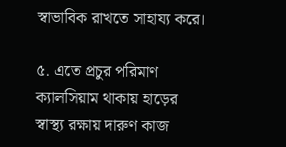স্বাভাবিক রাখতে সাহায্য করে।

৫. এতে প্রচুর পরিমাণ ক্যালসিয়াম থাকায় হাড়ের স্বাস্থ্য রক্ষায় দারুণ কাজ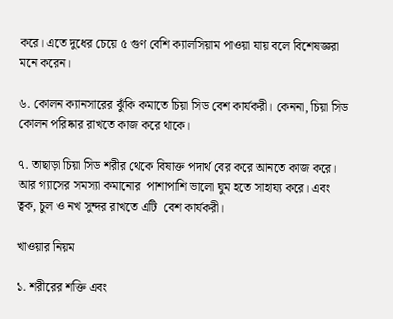করে। এতে দুধের চেয়ে ৫ গুণ বেশি ক্যালসিয়াম পাওয়া যায় বলে বিশেষজ্ঞরা মনে করেন।

৬. কোলন ক্যানসারের ঝুঁকি কমাতে চিয়া সিড বেশ কার্যকরী। কেননা, চিয়া সিড কোলন পরিষ্কার রাখতে কাজ করে থাকে।

৭. তাছাড়া চিয়া সিড শরীর থেকে বিষাক্ত পদার্থ বের করে আনতে কাজ করে। আর গ্যাসের সমস্যা কমানোর  পাশাপাশি ভালো ঘুম হতে সাহায্য করে। এবং ত্বক, চুল ও নখ সুন্দর রাখতে এটি  বেশ কার্যকরী।

খাওয়ার নিয়ম

১. শরীরের শক্তি এবং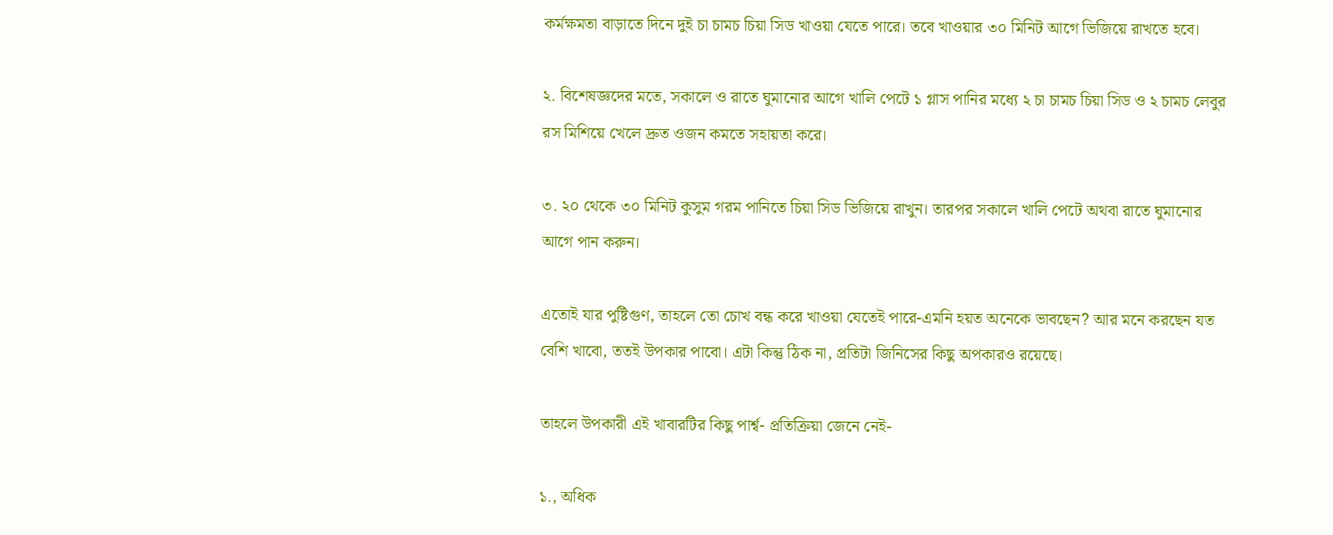কর্মক্ষমতা বাড়াতে দিনে দুই চা চামচ চিয়া সিড খাওয়া যেতে পারে। তবে খাওয়ার ৩০ মিনিট আগে ভিজিয়ে রাখতে হবে।

২. বিশেষজ্ঞদের মতে, সকালে ও রাতে ঘুমানোর আগে খালি পেটে ১ গ্লাস পানির মধ্যে ২ চা চামচ চিয়া সিড ও ২ চামচ লেবুর রস মিশিয়ে খেলে দ্রুত ওজন কমতে সহায়তা করে।

৩. ২০ থেকে ৩০ মিনিট কুসুম গরম পানিতে চিয়া সিড ভিজিয়ে রাখুন। তারপর সকালে খালি পেটে অথবা রাতে ঘুমানোর আগে পান করুন।

এতোই যার পুষ্টিগুণ, তাহলে তো চোখ বন্ধ করে খাওয়া যেতেই পারে-এমনি হয়ত অনেকে ভাবছেন? আর মনে করছেন যত বেশি খাবো, ততই উপকার পাবো। এটা কিন্তু ঠিক না, প্রতিটা জিনিসের কিছু অপকারও রয়েছে।

তাহলে উপকারী এই খাবারটির কিছু পার্শ্ব- প্রতিক্রিয়া জেনে নেই-

১., অধিক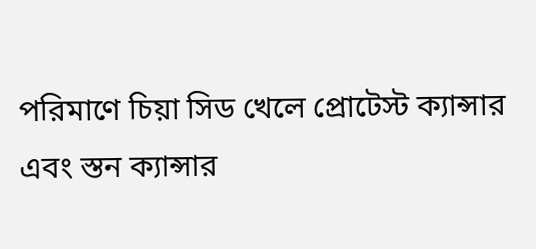পরিমাণে চিয়া সিড খেলে প্রোটেস্ট ক্যান্সার এবং স্তন ক্যান্সার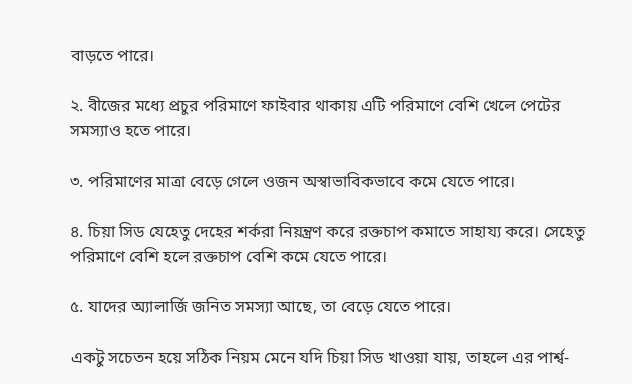বাড়তে পারে।

২. বীজের মধ্যে প্রচুর পরিমাণে ফাইবার থাকায় এটি পরিমাণে বেশি খেলে পেটের সমস্যাও হতে পারে।

৩. পরিমাণের মাত্রা বেড়ে গেলে ওজন অস্বাভাবিকভাবে কমে যেতে পারে।

৪. চিয়া সিড যেহেতু দেহের শর্করা নিয়ন্ত্রণ করে রক্তচাপ কমাতে সাহায্য করে। সেহেতু পরিমাণে বেশি হলে রক্তচাপ বেশি কমে যেতে পারে।

৫. যাদের অ্যালার্জি জনিত সমস্যা আছে, তা বেড়ে যেতে পারে।

একটু সচেতন হয়ে সঠিক নিয়ম মেনে যদি চিয়া সিড খাওয়া যায়, তাহলে এর পার্শ্ব-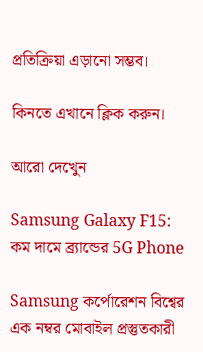প্রতিক্রিয়া এড়ানো সম্ভব।

কিনতে এখানে ক্লিক করুন।

আরো দেখেুন

Samsung Galaxy F15: কম দামে ব্র্যান্ডের 5G Phone

Samsung কর্পোরেশন বিশ্বের এক নম্বর মোবাইল প্রস্তুতকারী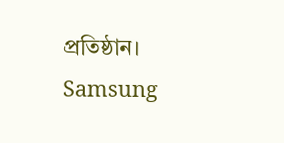প্রতিষ্ঠান। Samsung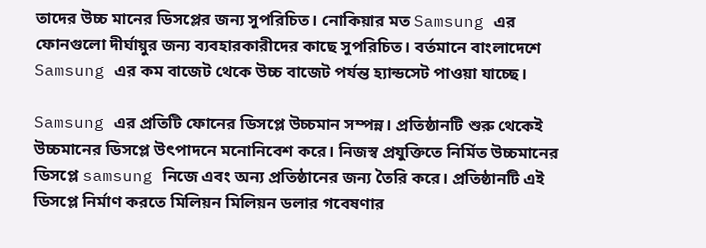তাদের উচ্চ মানের ডিসপ্লের জন্য সুপরিচিত। নোকিয়ার মত Samsung এর ফোনগুলো দীর্ঘায়ুর জন্য ব্যবহারকারীদের কাছে সুপরিচিত। বর্তমানে বাংলাদেশে Samsung এর কম বাজেট থেকে উচ্চ বাজেট পর্যন্ত হ্যান্ডসেট পাওয়া যাচ্ছে।

Samsung এর প্রতিটি ফোনের ডিসপ্লে উচ্চমান সম্পন্ন। প্রতিষ্ঠানটি শুরু থেকেই উচ্চমানের ডিসপ্লে উৎপাদনে মনোনিবেশ করে। নিজস্ব প্রযুক্তিতে নির্মিত উচ্চমানের ডিসপ্লে samsung নিজে এবং অন্য প্রতিষ্ঠানের জন্য তৈরি করে। প্রতিষ্ঠানটি এই ডিসপ্লে নির্মাণ করতে মিলিয়ন মিলিয়ন ডলার গবেষণার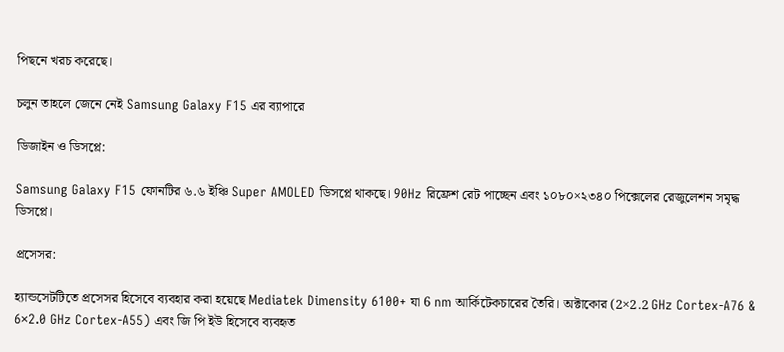পিছনে খরচ করেছে।

চলুন তাহলে জেনে নেই Samsung Galaxy F15 এর ব্যাপারে

ডিজাইন ও ডিসপ্লে:

Samsung Galaxy F15 ফোনটির ৬.৬ ইঞ্চি Super AMOLED ডিসপ্লে থাকছে। 90Hz রিফ্রেশ রেট পাচ্ছেন এবং ১০৮০×২৩৪০ পিক্সেলের রেজুলেশন সমৃদ্ধ ডিসপ্লে।

প্রসেসর:

হ্যান্ডসেটটিতে প্রসেসর হিসেবে ব্যবহার করা হয়েছে Mediatek Dimensity 6100+ যা 6 nm আর্কিটেকচারের তৈরি। অক্টাকোর (2×2.2 GHz Cortex-A76 & 6×2.0 GHz Cortex-A55) এবং জি পি ইউ হিসেবে ব্যবহৃত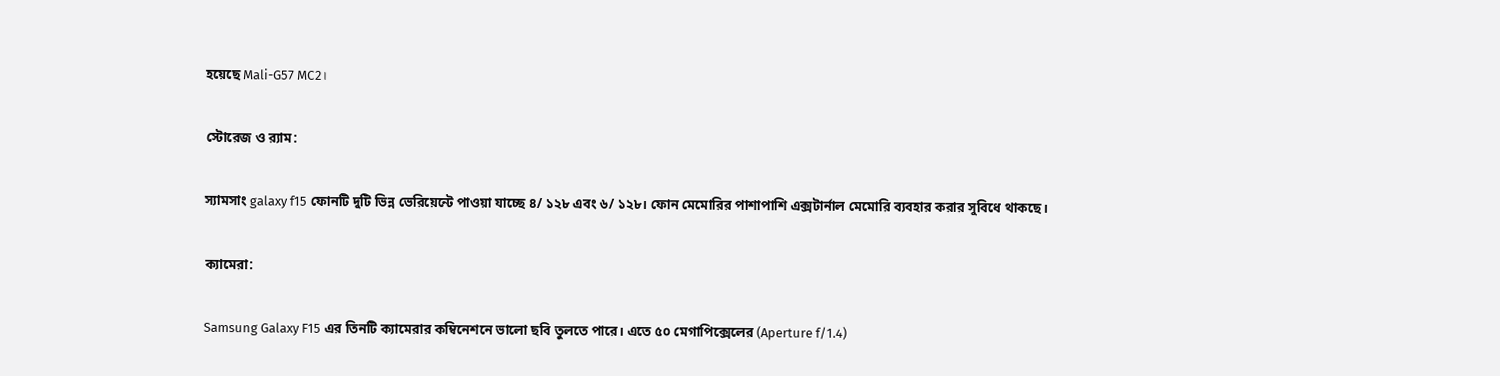হয়েছে Mali-G57 MC2।

স্টোরেজ ও র‌্যাম:

স্যামসাং galaxy f15 ফোনটি দুটি ভিন্ন ভেরিয়েন্টে পাওয়া যাচ্ছে ৪/ ১২৮ এবং ৬/ ১২৮। ফোন মেমোরির পাশাপাশি এক্সটার্নাল মেমোরি ব্যবহার করার সুবিধে থাকছে।

ক্যামেরা:

Samsung Galaxy F15 এর তিনটি ক্যামেরার কম্বিনেশনে ভালো ছবি তুলতে পারে। এতে ৫০ মেগাপিক্সেলের (Aperture f/1.4)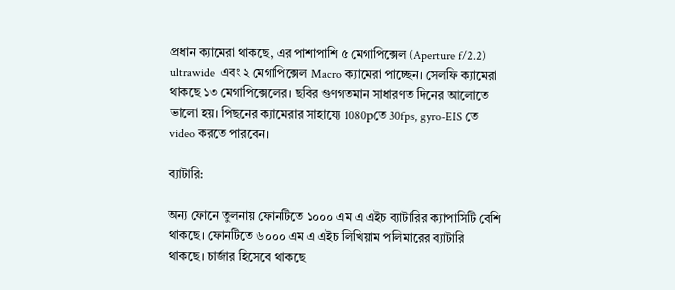প্রধান ক্যামেরা থাকছে, এর পাশাপাশি ৫ মেগাপিক্সেল (Aperture f/2.2) ultrawide  এবং ২ মেগাপিক্সেল Macro ক্যামেরা পাচ্ছেন। সেলফি ক্যামেরা থাকছে ১৩ মেগাপিক্সেলের। ছবির গুণগতমান সাধারণত দিনের আলোতে ভালো হয়। পিছনের ক্যামেরার সাহায্যে 1080pতে 30fps, gyro-EIS তে video করতে পারবেন।

ব্যাটারি:

অন্য ফোনে তুলনায় ফোনটিতে ১০০০ এম এ এইচ ব্যাটারির ক্যাপাসিটি বেশি থাকছে। ফোনটিতে ৬০০০ এম এ এইচ লিখিয়াম পলিমারের ব্যাটারি থাকছে। চার্জার হিসেবে থাকছে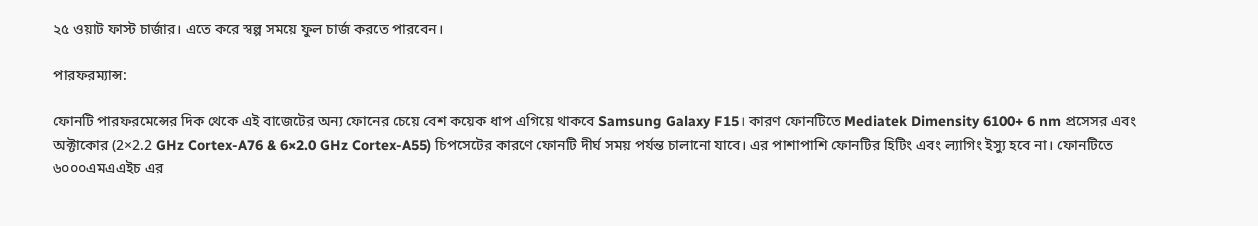২৫ ওয়াট ফাস্ট চার্জার। এতে করে স্বল্প সময়ে ফুল চার্জ করতে পারবেন।

পারফরম্যান্স:

ফোনটি পারফরমেন্সের দিক থেকে এই বাজেটের অন্য ফোনের চেয়ে বেশ কয়েক ধাপ এগিয়ে থাকবে Samsung Galaxy F15। কারণ ফোনটিতে Mediatek Dimensity 6100+ 6 nm প্রসেসর এবং অক্টাকোর (2×2.2 GHz Cortex-A76 & 6×2.0 GHz Cortex-A55) চিপসেটের কারণে ফোনটি দীর্ঘ সময় পর্যন্ত চালানো যাবে। এর পাশাপাশি ফোনটির হিটিং এবং ল্যাগিং ইস্যু হবে না। ফোনটিতে ৬০০০এমএএইচ এর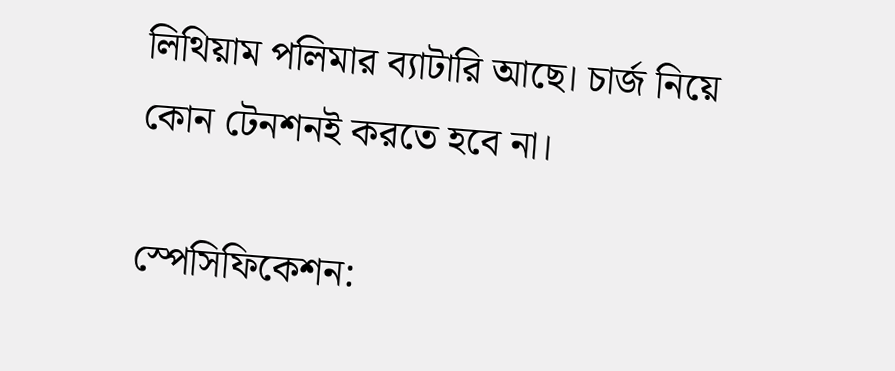লিথিয়াম পলিমার ব্যাটারি আছে। চার্জ নিয়ে কোন টেনশনই করতে হবে না।

স্পেসিফিকেশন: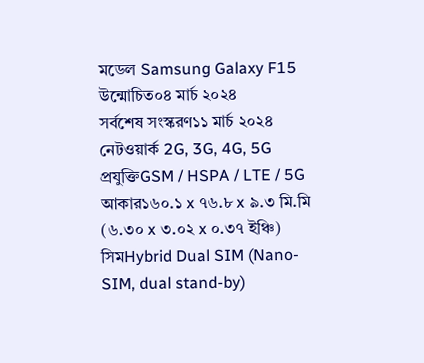মডেল Samsung Galaxy F15
উন্মোচিত০৪ মার্চ ২০২৪
সর্বশেষ সংস্করণ১১ মার্চ ২০২৪
নেটওয়ার্ক 2G, 3G, 4G, 5G
প্রযুক্তিGSM / HSPA / LTE / 5G
আকার১৬০.১ x ৭৬.৮ x ৯.৩ মি.মি (৬.৩০ x ৩.০২ x ০.৩৭ ইঞ্চি)
সিমHybrid Dual SIM (Nano-SIM, dual stand-by)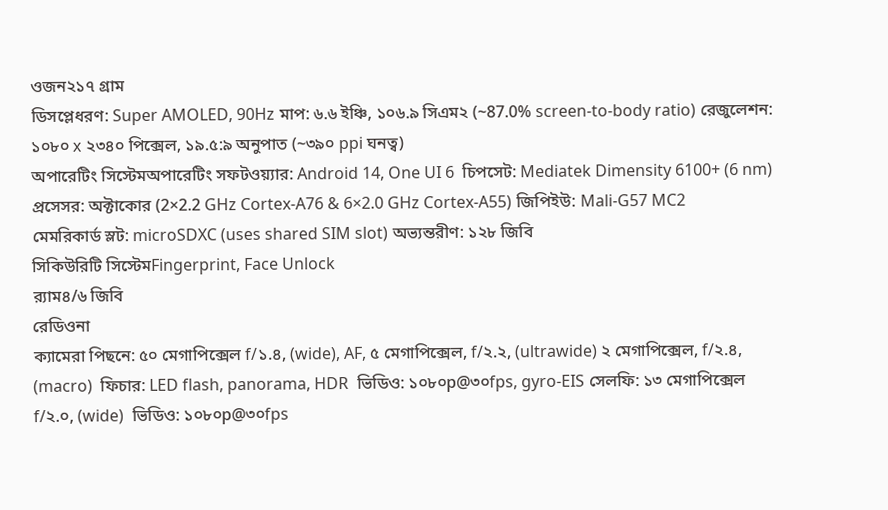ওজন২১৭ গ্রাম
ডিসপ্লেধরণ: Super AMOLED, 90Hz মাপ: ৬.৬ ইঞ্চি, ১০৬.৯ সিএম২ (~87.0% screen-to-body ratio) রেজুলেশন: ১০৮০ x ২৩৪০ পিক্সেল, ১৯.৫:৯ অনুপাত (~৩৯০ ppi ঘনত্ব)
অপারেটিং সিস্টেমঅপারেটিং সফটওয়্যার: Android 14, One UI 6  চিপসেট: Mediatek Dimensity 6100+ (6 nm) প্রসেসর: অক্টাকোর (2×2.2 GHz Cortex-A76 & 6×2.0 GHz Cortex-A55) জিপিইউ: Mali-G57 MC2
মেমরিকার্ড স্লট: microSDXC (uses shared SIM slot) অভ্যন্তরীণ: ১২৮ জিবি
সিকিউরিটি সিস্টেমFingerprint, Face Unlock
র‌্যাম৪/৬ জিবি
রেডিওনা
ক্যামেরা পিছনে: ৫০ মেগাপিক্সেল f/১.৪, (wide), AF, ৫ মেগাপিক্সেল, f/২.২, (ultrawide) ২ মেগাপিক্সেল, f/২.৪, (macro)  ফিচার: LED flash, panorama, HDR  ভিডিও: ১০৮০p@৩০fps, gyro-EIS সেলফি: ১৩ মেগাপিক্সেল f/২.০, (wide)  ভিডিও: ১০৮০p@৩০fps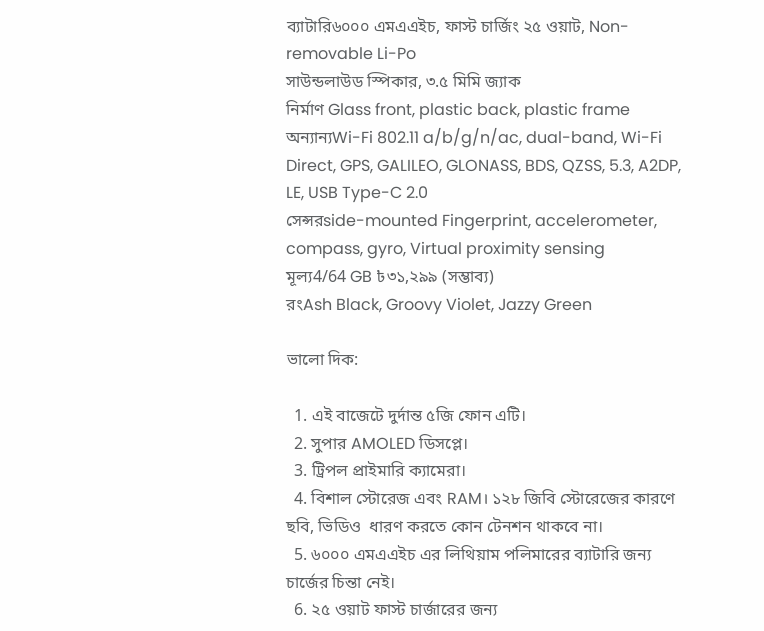ব্যাটারি৬০০০ এমএএইচ, ফাস্ট চার্জিং ২৫ ওয়াট, Non-removable Li-Po
সাউন্ডলাউড স্পিকার, ৩.৫ মিমি জ্যাক
নির্মাণ Glass front, plastic back, plastic frame
অন্যান্যWi-Fi 802.11 a/b/g/n/ac, dual-band, Wi-Fi Direct, GPS, GALILEO, GLONASS, BDS, QZSS, 5.3, A2DP, LE, USB Type-C 2.0
সেন্সরside-mounted Fingerprint, accelerometer, compass, gyro, Virtual proximity sensing
মূল্য4/64 GB ৳৩১,২৯৯ (সম্ভাব্য)
রংAsh Black, Groovy Violet, Jazzy Green

ভালো দিক:

  1. এই বাজেটে দুর্দান্ত ৫জি ফোন এটি।
  2. সুপার AMOLED ডিসপ্লে।
  3. ট্রিপল প্রাইমারি ক্যামেরা।
  4. বিশাল স্টোরেজ এবং RAM। ১২৮ জিবি স্টোরেজের কারণে ছবি, ভিডিও  ধারণ করতে কোন টেনশন থাকবে না।
  5. ৬০০০ এমএএইচ এর লিথিয়াম পলিমারের ব্যাটারি জন্য চার্জের চিন্তা নেই।
  6. ২৫ ওয়াট ফাস্ট চার্জারের জন্য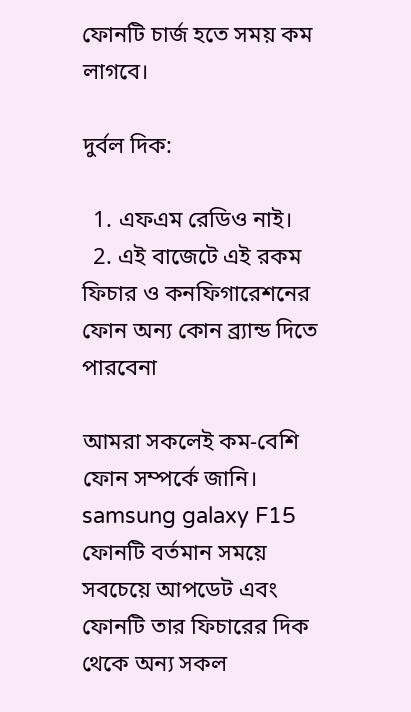ফোনটি চার্জ হতে সময় কম লাগবে।

দুর্বল দিক:

  1. এফএম রেডিও নাই।
  2. এই বাজেটে এই রকম ফিচার ও কনফিগারেশনের ফোন অন্য কোন ব্র্যান্ড দিতে পারবেনা

আমরা সকলেই কম-বেশি ফোন সম্পর্কে জানি। samsung galaxy F15 ফোনটি বর্তমান সময়ে সবচেয়ে আপডেট এবং ফোনটি তার ফিচারের দিক থেকে অন্য সকল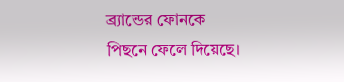ব্র্যান্ডের ফোনকে পিছনে ফেলে দিয়েছে।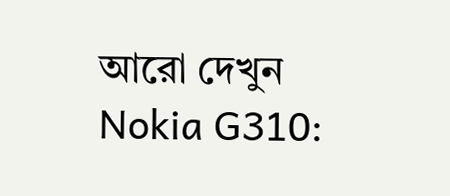আরো দেখুন
Nokia G310: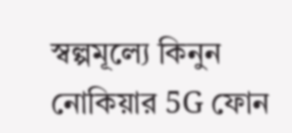স্বল্পমূল্যে কিনুন নোকিয়ার 5G ফোন